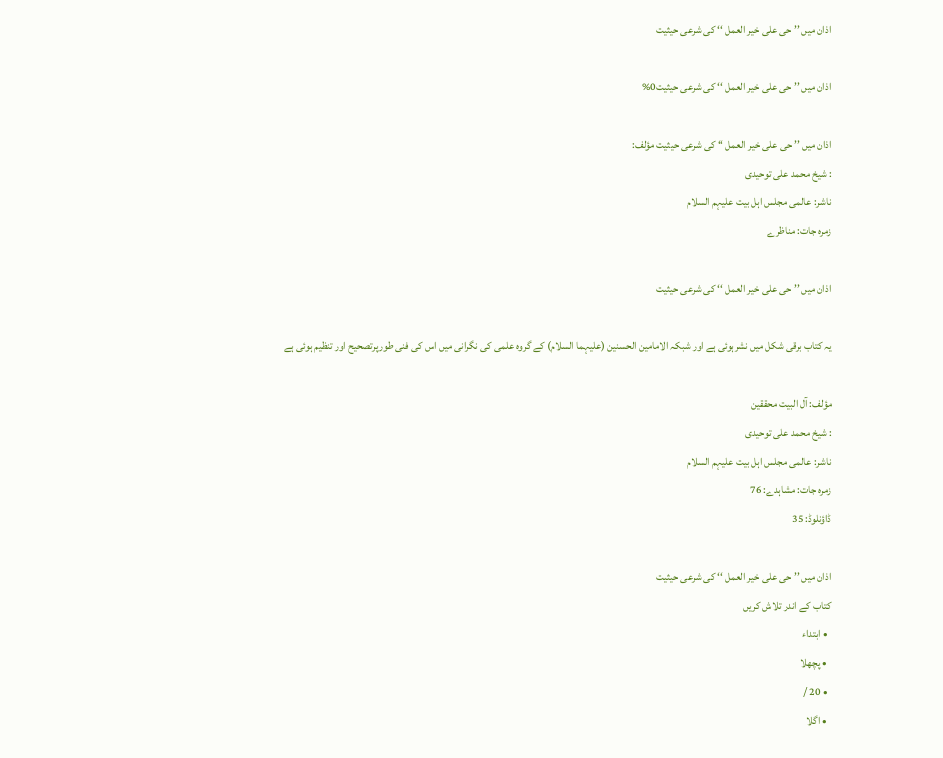اذان میں ’’ حی علی خیر العمل ‘‘ کی شرعی حیثیت

اذان میں ’’ حی علی خیر العمل ‘‘ کی شرعی حیثیت0%

اذان میں ’’ حی علی خیر العمل ‘‘ کی شرعی حیثیت مؤلف:
: شیخ محمد علی توحیدی
ناشر: عالمی مجلس اہل بیت علیہم السلام
زمرہ جات: مناظرے

اذان میں ’’ حی علی خیر العمل ‘‘ کی شرعی حیثیت

یہ کتاب برقی شکل میں نشرہوئی ہے اور شبکہ الامامین الحسنین (علیہما السلام) کے گروہ علمی کی نگرانی میں اس کی فنی طورپرتصحیح اور تنظیم ہوئی ہے

مؤلف: آل البیت محققین
: شیخ محمد علی توحیدی
ناشر: عالمی مجلس اہل بیت علیہم السلام
زمرہ جات: مشاہدے: 76
ڈاؤنلوڈ: 35

اذان میں ’’ حی علی خیر العمل ‘‘ کی شرعی حیثیت
کتاب کے اندر تلاش کریں
  • ابتداء
  • پچھلا
  • 20 /
  • اگلا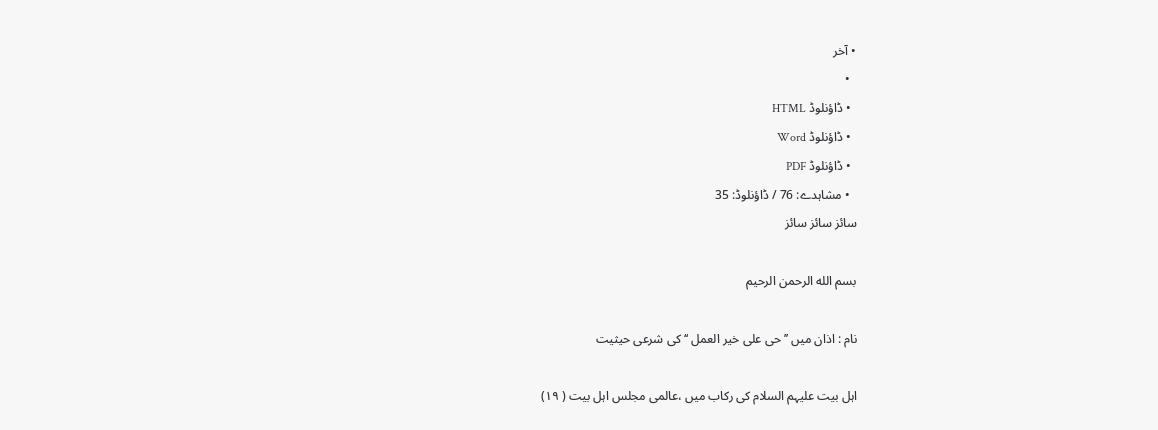• آخر
  •
  • ڈاؤنلوڈ HTML
  • ڈاؤنلوڈ Word
  • ڈاؤنلوڈ PDF
  • مشاہدے: 76 / ڈاؤنلوڈ: 35
سائز سائز سائز

بسم الله الرحمن الرحیم

نام : اذان میں ’’حی علی خیر العمل ‘‘ کی شرعی حیثیت

اہل بیت علیہم السلام کی رکاب میں ،عالمی مجلس اہل بیت ( ۱۹)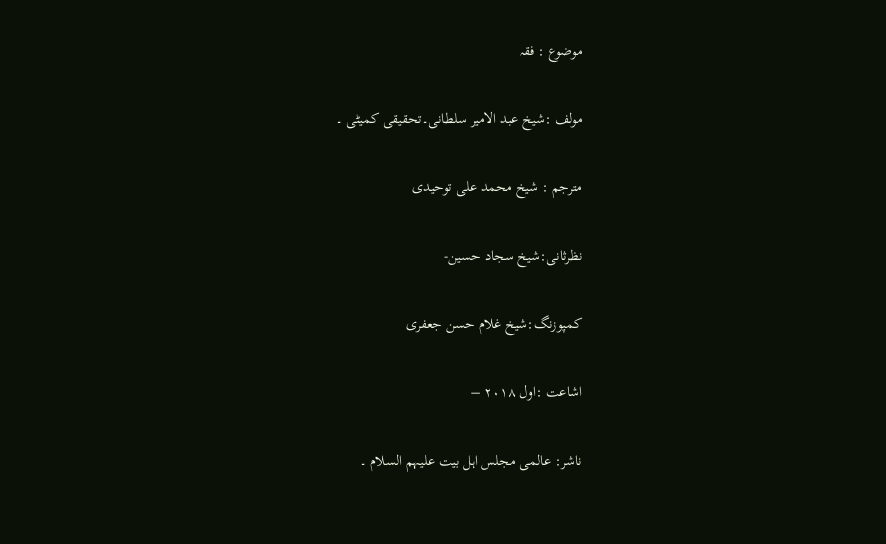موضوع : فقہ

مولف :شیخ عبد الامیر سلطانی۔تحقیقی کمیٹی ۔

مترجم : شیخ محمد علی توحیدی

نظرثانی:شیخ سجاد حسین-

کمپوزنگ:شیخ غلام حسن جعفری

اشاعت :اول ۲۰۱۸ –

ناشر: عالمی مجلس اہل بیت علیہم السلام ۔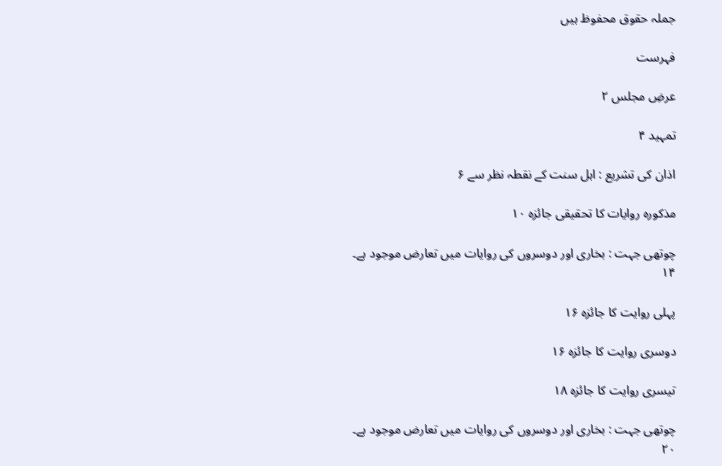جملہ حقوق محفوظ ہیں

فہرست

عرضِ مجلس ۲

تمہید ۴

اذان کی تشریع : اہل سنت کے نقطہ نظر سے ۶

مذکورہ روایات کا تحقیقی جائزہ ۱۰

چوتھی جہت : بخاری اور دوسروں کی روایات میں تعارض موجود ہے۔ ۱۴

پہلی روایت کا جائزہ ۱۶

دوسری روایت کا جائزہ ۱۶

تیسری روایت کا جائزہ ۱۸

چوتھی جہت : بخاری اور دوسروں کی روایات میں تعارض موجود ہے۔ ۲۰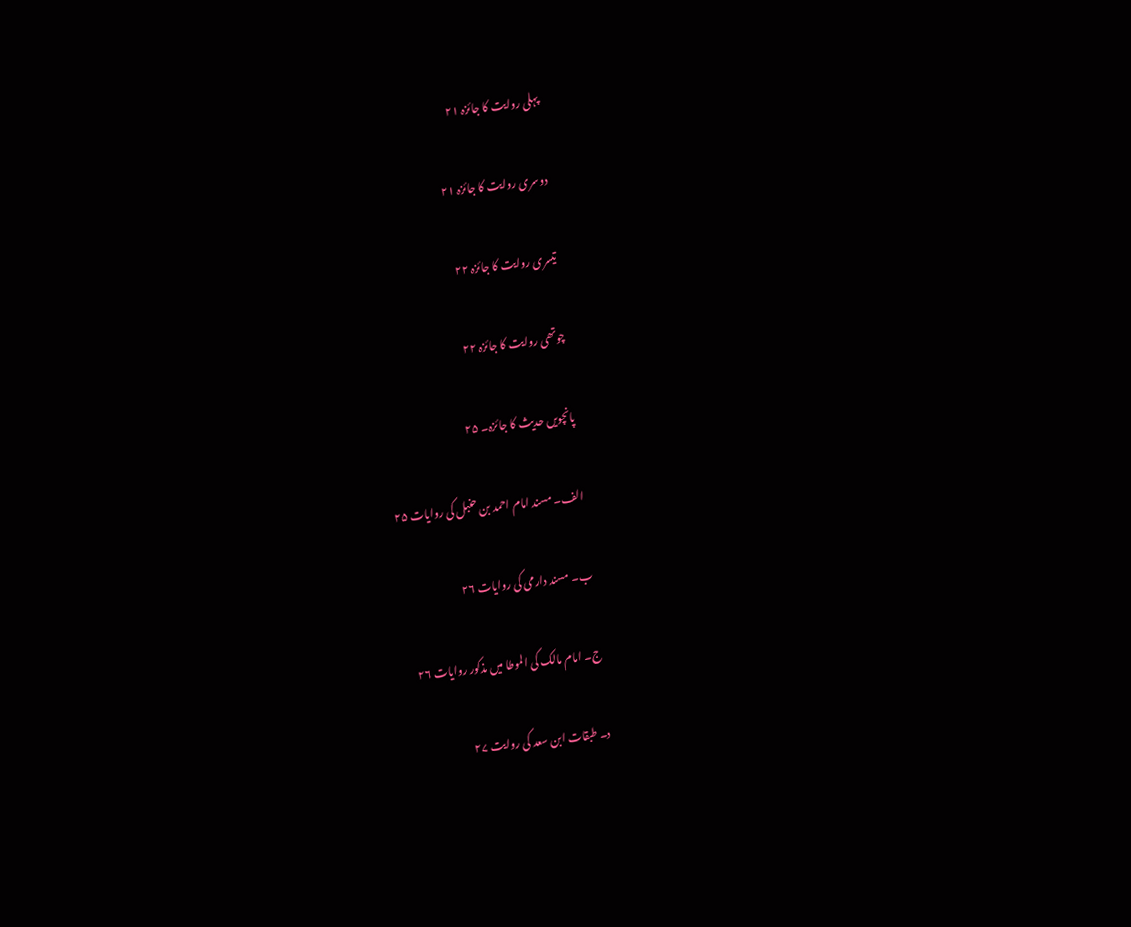پہلی روایت کا جائزہ ۲۱

دوسری روایت کا جائزہ ۲۱

تیسری روایت کا جائزہ ۲۲

چوتھی روایت کا جائزہ ۲۲

پانچویں حدیث کا جائزہ۔ ۲۵

الف۔ مسند امام احمد بن حنبل کی روایات ۲۵

ب۔ مسند دارمی کی روایات ۲۶

ج۔ امام مالک کی الموطا میں مذکور روایات ۲۶

د۔ طبقات ابن سعد کی روایت ۲۷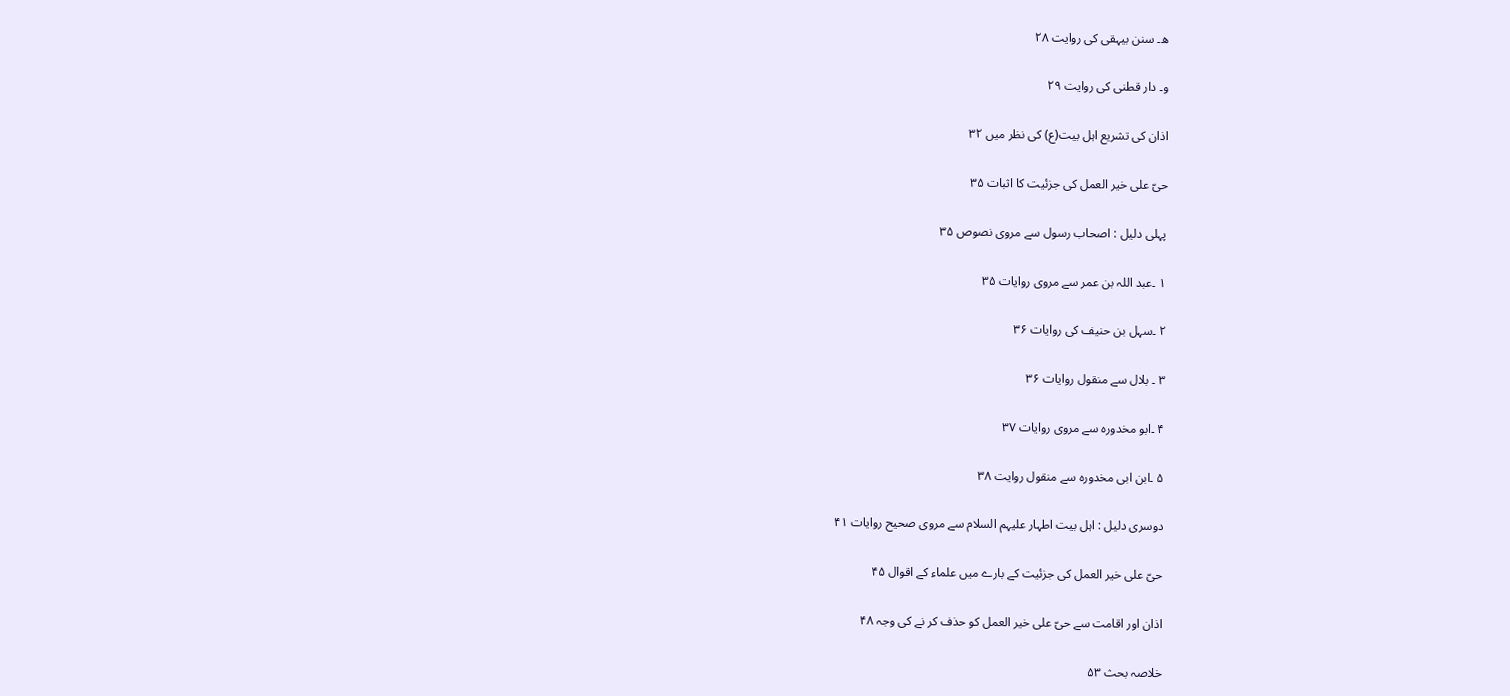ھ۔ سنن بیہقی کی روایت ۲۸

و۔ دار قطنی کی روایت ۲۹

اذان کی تشریع اہل بیت(ع) کی نظر میں ۳۲

حیّ علی خیر العمل کی جزئیت کا اثبات ۳۵

پہلی دلیل : اصحاب رسول سے مروی نصوص ۳۵

۱ ۔عبد اللہ بن عمر سے مروی روایات ۳۵

۲ ۔سہل بن حنیف کی روایات ۳۶

۳ ۔ بلال سے منقول روایات ۳۶

۴ ۔ابو مخدورہ سے مروی روایات ۳۷

۵ ۔ابن ابی مخدورہ سے منقول روایت ۳۸

دوسری دلیل : اہل بیت اطہار علیہم السلام سے مروی صحیح روایات ۴۱

حیّ علی خیر العمل کی جزئیت کے بارے میں علماء کے اقوال ۴۵

اذان اور اقامت سے حیّ علی خیر العمل کو حذف کر نے کی وجہ ۴۸

خلاصہ بحث ۵۳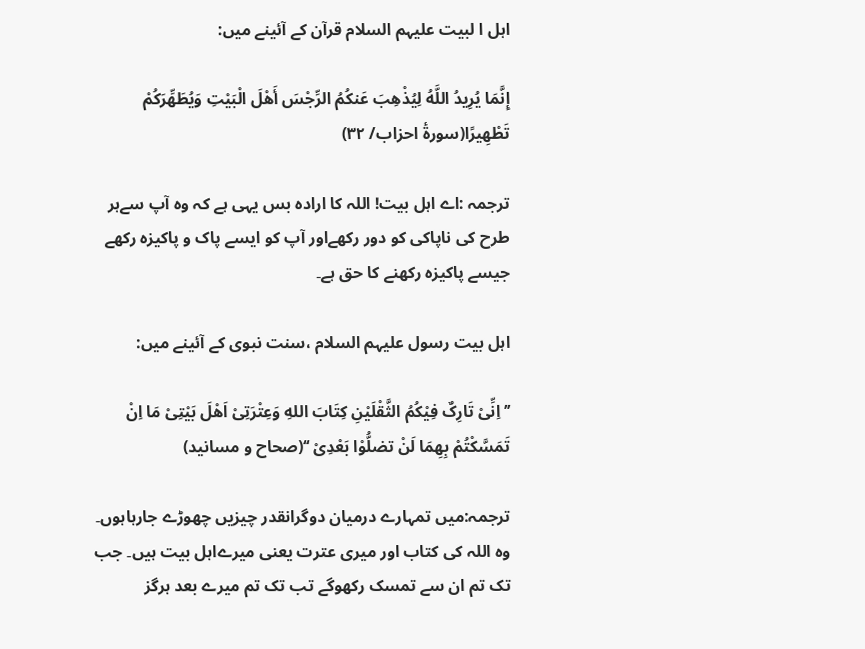اہل ا لبیت علیہم السلام قرآن کے آئینے میں:

إِنَّمَا يُرِيدُ اللَّهُ لِيُذْهِبَ عَنكُمُ الرِّجْسَ أَهْلَ الْبَيْتِ وَيُطَهِّرَكُمْ تَطْهِيرًا(سورةٔ احزاب/ ۳۲)

ترجمہ :اے اہل بیت! اللہ کا ارادہ بس یہی ہے کہ وہ آپ سےہر طرح کی ناپاکی کو دور رکھےاور آپ کو ایسے پاک و پاکیزہ رکھے جیسے پاکیزہ رکھنے کا حق ہے۔

اہل بیت رسول علیہم السلام ،سنت نبوی کے آئینے میں:

’’ اِنِّیْ تَارِکٌ فِیْکُمُ الثَّقْلَیْنِ کِتَابَ اللهِ وَعِتْرَتِیْ اَهْلَ بَیْتِیْ مَا اِنْ تَمَسَّکْتُمْ بِهِمَا لَنْ تضلُّوْا بَعْدِیْ ‘‘(صحاح و مسانید)

ترجمہ:میں تمہارے درمیان دوگرانقدر چیزیں چھوڑے جارہاہوں۔ وہ اللہ کی کتاب اور میری عترت یعنی میرےاہل بیت ہیں۔ جب تک تم ان سے تمسک رکھوگے تب تک تم میرے بعد ہرگز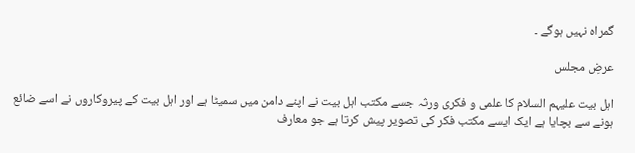گمراہ نہیں ہوگے ۔

عرضِ مجلس

اہل بیت علیہم السلام کا علمی و فکری ورثہ جسے مکتب اہل بیت نے اپنے دامن میں سمیٹا ہے اور اہل بیت کے پیروکاروں نے اسے ضائع ہونے سے بچایا ہے ایک ایسے مکتب فکر کی تصویر پیش کرتا ہے جو معارف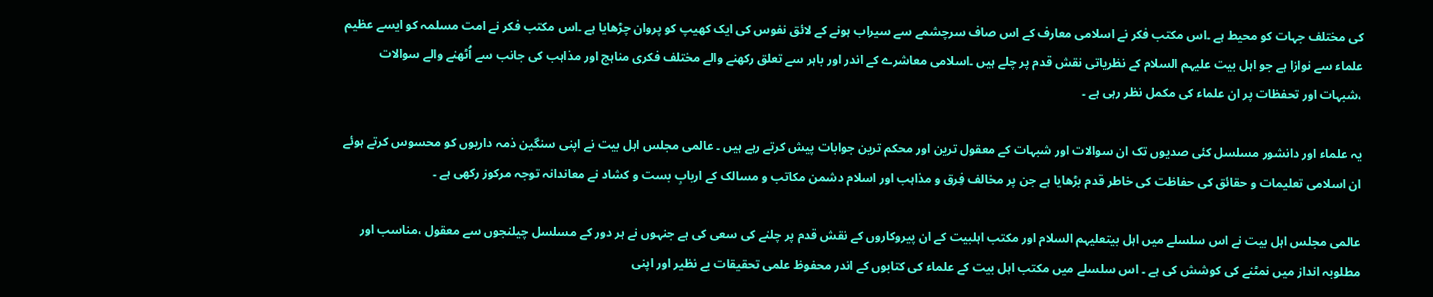کی مختلف جہات کو محیط ہے ۔اس مکتب فکر نے اسلامی معارف کے اس صاف سرچشمے سے سیراب ہونے کے لائق نفوس کی ایک کھیپ کو پروان چڑھایا ہے ۔اس مکتب فکر نے امت مسلمہ کو ایسے عظیم علماء سے نوازا ہے جو اہل بیت علیہم السلام کے نظریاتی نقش قدم پر چلے ہیں ۔اسلامی معاشرے کے اندر اور باہر سے تعلق رکھنے والے مختلف فکری مناہج اور مذاہب کی جانب سے اُٹھنے والے سوالات ،شبہات اور تحفظات پر ان علماء کی مکمل نظر رہی ہے ۔

یہ علماء اور دانشور مسلسل کئی صدیوں تک ان سوالات اور شبہات کے معقول ترین اور محکم ترین جوابات پیش کرتے رہے ہیں ۔ عالمی مجلس اہل بیت نے اپنی سنگین ذمہ داریوں کو محسوس کرتے ہوئے ان اسلامی تعلیمات و حقائق کی حفاظت کی خاطر قدم بڑھایا ہے جن پر مخالف فِرق و مذاہب اور اسلام دشمن مکاتب و مسالک کے اربابِ بست و کشاد نے معاندانہ توجہ مرکوز رکھی ہے ۔

عالمی مجلس اہل بیت نے اس سلسلے میں اہل بیتعلیہم السلام اور مکتب اہلبیت کے ان پیروکاروں کے نقش قدم پر چلنے کی سعی کی ہے جنہوں نے ہر دور کے مسلسل چیلنجوں سے معقول ،مناسب اور مطلوبہ انداز میں نمٹنے کی کوشش کی ہے ۔ اس سلسلے میں مکتب اہل بیت کے علماء کی کتابوں کے اندر محفوظ علمی تحقیقات بے نظیر اور اپنی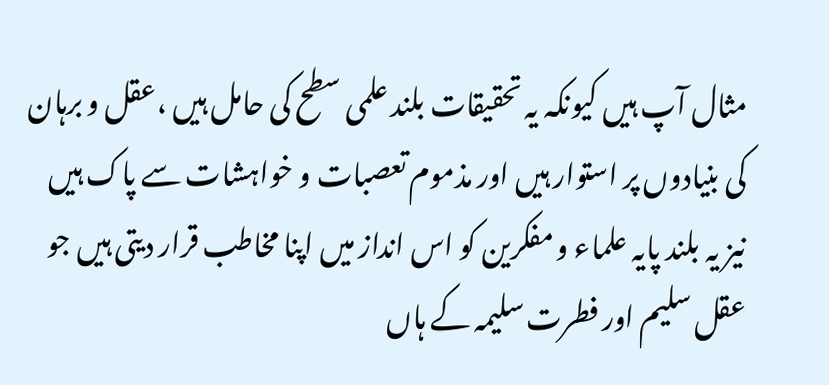مثال آپ ہیں کیونکہ یہ تحقیقات بلند علمی سطح کی حامل ہیں ،عقل و برہان کی بنیادوں پر استوار ہیں اور مذموم تعصبات و خواہشات سے پاک ہیں نیز یہ بلند پایہ علماء و مفکرین کو اس انداز میں اپنا مخاطب قرار دیتی ہیں جو عقل سلیم اور فطرت سلیمہ کے ہاں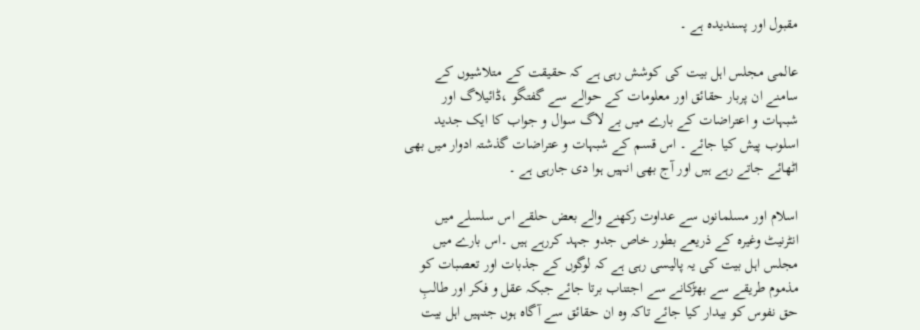مقبول اور پسندیدہ ہے ۔

عالمی مجلس اہل بیت کی کوشش رہی ہے کہ حقیقت کے متلاشیوں کے سامنے ان پربار حقائق اور معلومات کے حوالے سے گفتگو ،ڈائیلاگ اور شبہات و اعتراضات کے بارے میں بے لاگ سوال و جواب کا ایک جدید اسلوب پیش کیا جائے ۔ اس قسم کے شبہات و عتراضات گذشتہ ادوار میں بھی اٹھائے جاتے رہے ہیں اور آج بھی انہیں ہوا دی جارہی ہے ۔

اسلام اور مسلمانوں سے عداوت رکھنے والے بعض حلقے اس سلسلے میں انٹرنیٹ وغیرہ کے ذریعے بطور خاص جدو جہد کررہے ہیں ۔اس بارے میں مجلس اہل بیت کی یہ پالیسی رہی ہے کہ لوگوں کے جذبات اور تعصبات کو مذموم طریقے سے بھڑکانے سے اجتناب برتا جائے جبکہ عقل و فکر اور طالبِ حق نفوس کو بیدار کیا جائے تاکہ وہ ان حقائق سے آگاہ ہوں جنہیں اہل بیت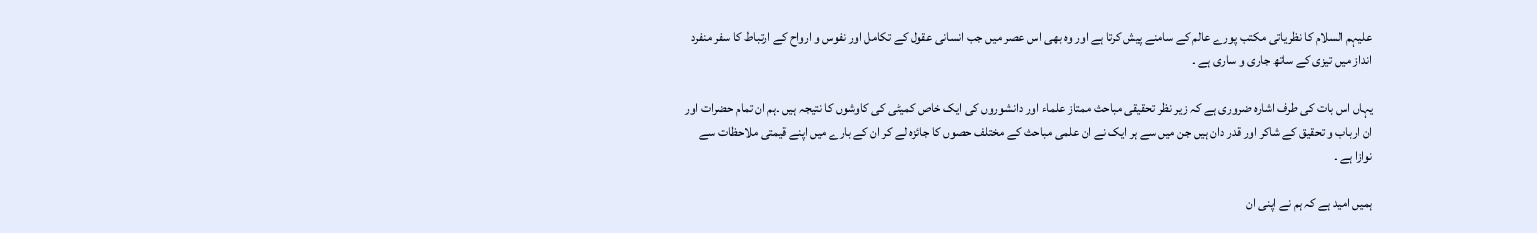علیہم السلام کا نظریاتی مکتب پورے عالم کے سامنے پیش کرتا ہے اور وہ بھی اس عصر میں جب انسانی عقول کے تکامل اور نفوس و ارواح کے ارتباط کا سفر منفرد انداز میں تیزی کے ساتھ جاری و ساری ہے ۔

یہاں اس بات کی طرف اشارہ ضروری ہے کہ زیر نظر تحقیقی مباحث ممتاز علماء اور دانشوروں کی ایک خاص کمیٹی کی کاوشوں کا نتیجہ ہیں ۔ہم ان تمام حضرات اور ان ارباب و تحقیق کے شاکر اور قدر دان ہیں جن میں سے ہر ایک نے ان علمی مباحث کے مختلف حصوں کا جائزہ لے کر ان کے بارے میں اپنے قیمتی ملاحظات سے نوازا ہے ۔

ہمیں امید ہے کہ ہم نے اپنی ان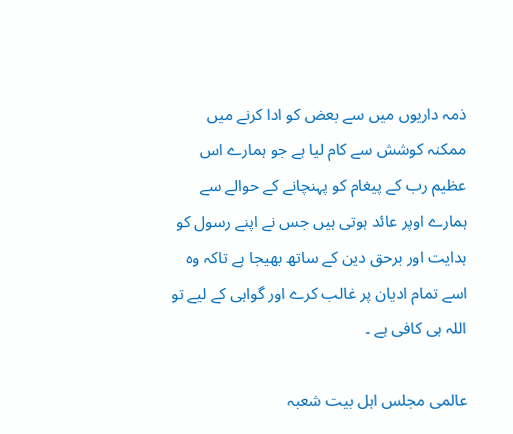ذمہ داریوں میں سے بعض کو ادا کرنے میں ممکنہ کوشش سے کام لیا ہے جو ہمارے اس عظیم رب کے پیغام کو پہنچانے کے حوالے سے ہمارے اوپر عائد ہوتی ہیں جس نے اپنے رسول کو ہدایت اور برحق دین کے ساتھ بھیجا ہے تاکہ وہ اسے تمام ادیان پر غالب کرے اور گواہی کے لیے تو اللہ ہی کافی ہے ۔

عالمی مجلس اہل بیت شعبہ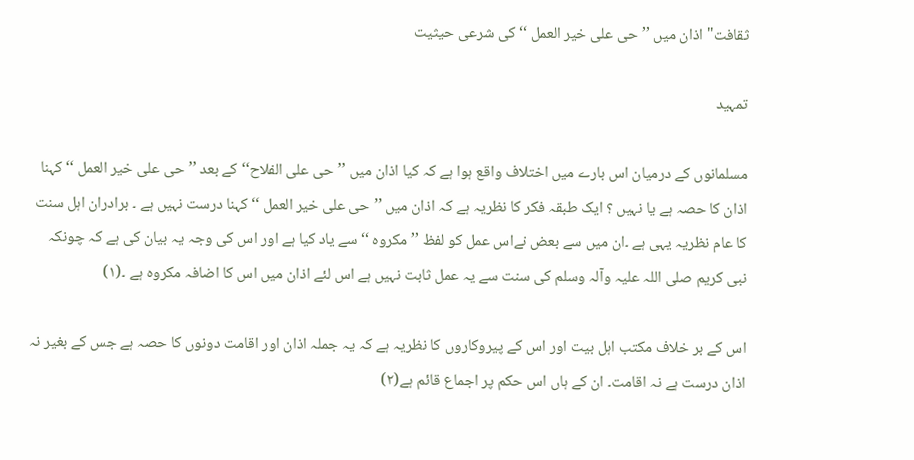ثقافت" اذان میں ’’حی علی خیر العمل ‘‘کی شرعی حیثیت

تمہید

مسلمانوں کے درمیان اس بارے میں اختلاف واقع ہوا ہے کہ کیا اذان میں ’’حی علی الفلاح‘‘ کے بعد ’’حی علی خیر العمل ‘‘ کہنا اذان کا حصہ ہے یا نہیں ؟ ایک طبقہ فکر کا نظریہ ہے کہ اذان میں ’’حی علی خیر العمل ‘‘ کہنا درست نہیں ہے ۔ برادران اہل سنت کا عام نظریہ یہی ہے ۔ان میں سے بعض نےاس عمل کو لفظ ’’ مکروہ ‘‘سے یاد کیا ہے اور اس کی وجہ یہ بیان کی ہے کہ چونکہ نبی کریم صلی اللہ علیہ وآلہ وسلم کی سنت سے یہ عمل ثابت نہیں ہے اس لئے اذان میں اس کا اضافہ مکروہ ہے ۔(۱)

اس کے بر خلاف مکتب اہل بیت اور اس کے پیروکاروں کا نظریہ ہے کہ یہ جملہ اذان اور اقامت دونوں کا حصہ ہے جس کے بغیر نہ اذان درست ہے نہ اقامت۔ ان کے ہاں اس حکم پر اجماع قائم ہے(۲)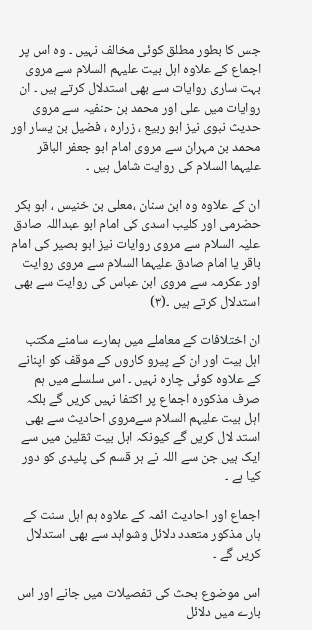جس کا بطور مطلق کوئی مخالف نہیں ۔ وہ اس پر اجماع کے علاوہ اہل بیت علیہم السلام سے مروی بہت ساری روایات سے بھی استدلال کرتے ہیں ۔ ان روایات میں علی اور محمد بن حنفیہ سے مروی حدیث نبوی نیز ابو ربیع ، زرارہ ، فضیل بن یسار اور محمد بن مہران سے مروی امام ابو جعفر الباقر علیہما السلام کی روایت شامل ہیں ۔

ان کے علاوہ وہ ابن سنان ،معلی بن خنیس ، ابو بکر حضرمی اور کلیب اسدی کی امام ابو عبداللہ صادق علیہ السلام سے مروی روایات نیز ابو بصیر کی امام باقر یا امام صادق علیہما السلام سے مروی روایت اور عکرمہ سے مروی ابن عباس کی روایت سے بھی استدلال کرتے ہیں ۔(۳)

ان اختلافات کے معاملے میں ہمارے سامنے مکتب اہل بیت اور ان کے پیرو کاروں کے موقف کو اپنانے کے علاوہ کوئی چارہ نہیں ۔ اس سلسلے میں ہم صرف مذکورہ اجماع پر اکتفا نہیں کریں گے بلکہ اہل بیت علیہم السلام سےمروی احادیث سے بھی استد لال کریں گے کیونکہ اہل بیت ثقلین میں سے ایک ہیں جن سے اللہ نے ہر قسم کی پلیدی کو دور کیا ہے ۔

اجماع اور احادیث ائمہ کے علاوہ ہم اہل سنت کے ہاں مذکور متعدد دلائل وشواہد سے بھی استدلال کریں گے ۔

اس موضوع بحث کی تفصیلات میں جانے اور اس بارے میں دلائل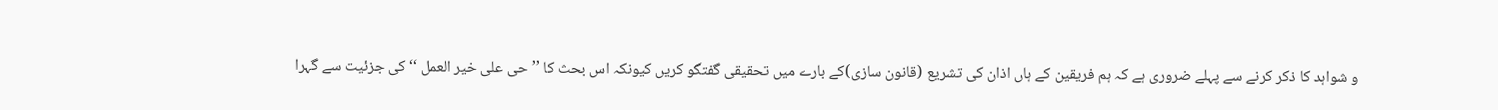و شواہد کا ذکر کرنے سے پہلے ضروری ہے کہ ہم فریقین کے ہاں اذان کی تشریع (قانون سازی)کے بارے میں تحقیقی گفتگو کریں کیونکہ اس بحث کا ’’حی علی خیر العمل ‘‘ کی جزئیت سے گہرا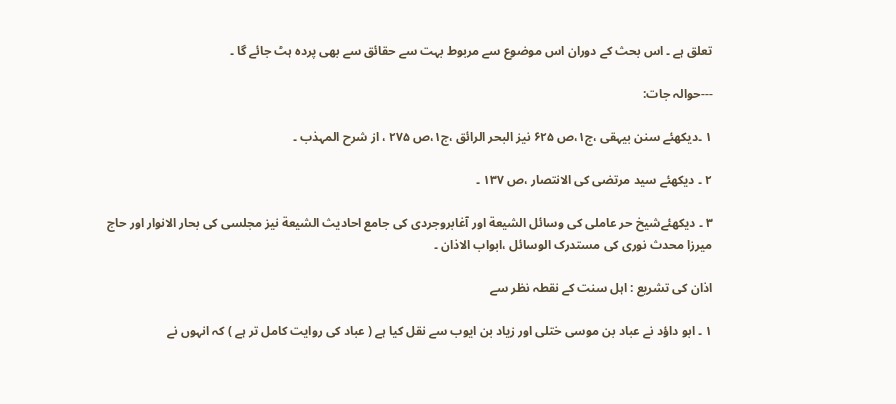تعلق ہے ۔ اس بحث کے دوران اس موضوع سے مربوط بہت سے حقائق سے بھی پردہ ہٹ جائے گا ۔

---حوالہ جات:

۱ ۔دیکھئے سنن بیہقی ،ج۱،ص ۶۲۵ نیز البحر الرائق ،ج۱،ص ۲۷۵ ، از شرح المہذب ۔

۲ ۔ دیکھئے سید مرتضی کی الانتصار ،ص ۱۳۷ ۔

۳ ۔ دیکھئےشیخ حر عاملی کی وسائل الشیعة اور آغابروجردی کی جامع احادیث الشیعة نیز مجلسی کی بحار الانوار اور حاج میرزا محدث نوری کی مستدرک الوسائل ،ابواب الاذان ۔

اذان کی تشریع : اہل سنت کے نقطہ نظر سے

۱ ۔ ابو داؤد نے عباد بن موسی ختلی اور زیاد بن ایوب سے نقل کیا ہے ( عباد کی روایت کامل تر ہے ) کہ انہوں نے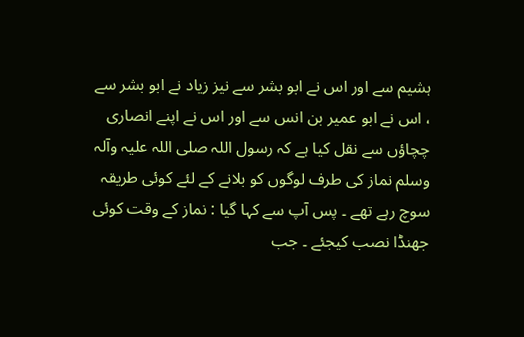ہشیم سے اور اس نے ابو بشر سے نیز زیاد نے ابو بشر سے ، اس نے ابو عمیر بن انس سے اور اس نے اپنے انصاری چچاؤں سے نقل کیا ہے کہ رسول اللہ صلی اللہ علیہ وآلہ وسلم نماز کی طرف لوگوں کو بلانے کے لئے کوئی طریقہ سوچ رہے تھے ۔ پس آپ سے کہا گیا : نماز کے وقت کوئی جھنڈا نصب کیجئے ۔ جب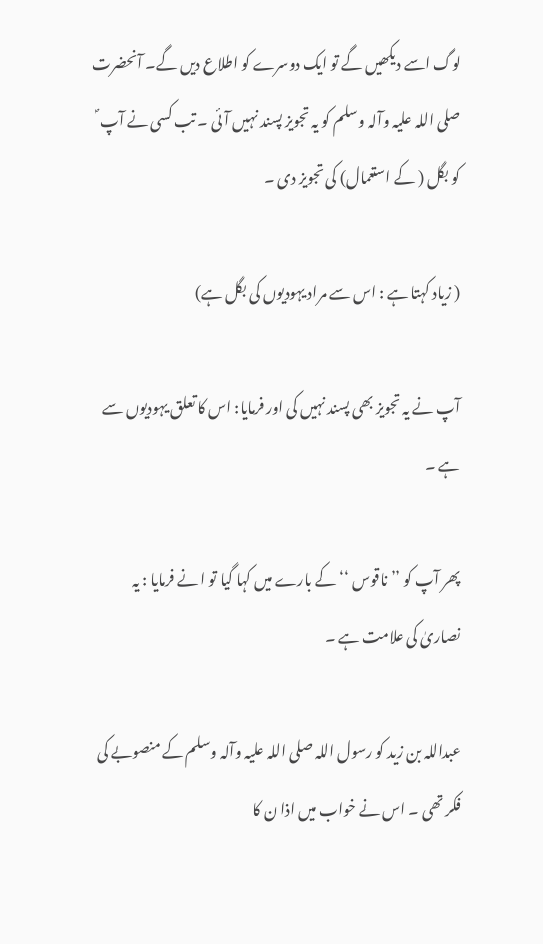لوگ اسے دیکھیں گے تو ایک دوسرے کو اطلاع دیں گے۔ آنحضرت صلی اللہ علیہ وآلہ وسلم کو یہ تجویز پسند نہیں آئی ۔ تب کسی نے آپ ؐ کو بگل ( کے استعمال) کی تجویز دی ۔

( زیاد کہتا ہے : اس سے مراد یہودیوں کی بگل ہے)

آپ نے یہ تجویز بھی پسند نہیں کی اور فرمایا: اس کا تعلق یہودیوں سے ہے ۔

پھر آپ کو ’’ ناقوس ‘‘ کے بارے میں کہا گیا تو ا نے فرمایا : یہ نصاریٰ کی علامت ہے ۔

عبداللہ بن زید کو رسول اللہ صلی اللہ علیہ وآلہ وسلم کے منصوبے کی فکر تھی ۔ اس نے خواب میں اذا ن کا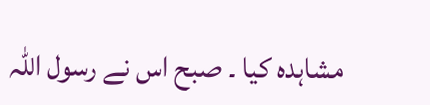مشاہدہ کیا ۔ صبح اس نے رسول اللہ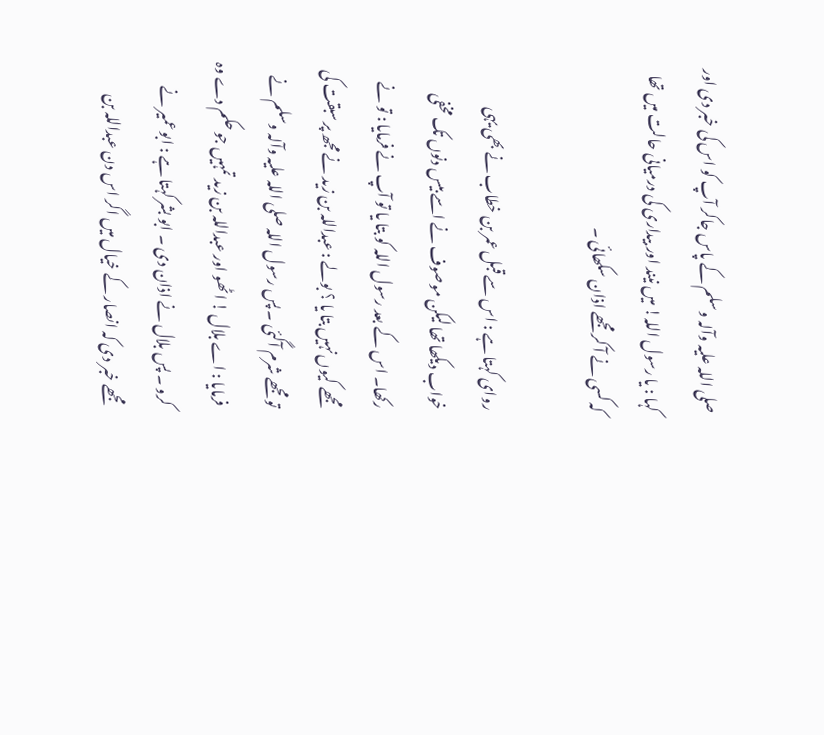صلی اللہ علیہ وآلہ وسلم کے پاس جاکر آپ کو اس کی خبر دی اور کہا : یا رسول اللہ! میں نیند اور بیداری کی درمیانی حالت میں تھا کہ کسی نے آ کر مجھے اذان سکھائی ۔

روای کہتا ہے : اس سے قبل عمر بن خطاب نے بھی یہی خواب دیکھا تھا لیکن موصوف نے اسے بیس دنوں تک مخفی رکھا۔ اس کے بعد رسول اللہ کو بتا یا تو آپ نے فرمایا : تو نے مجھے کیوں نہیں بتا یا ؟ بولے : عبداللہ بن زید نے مجھ پر سبقت کی تو مجھے شرم آگئی ۔ پس رسول اللہ صلی اللہ علیہ وآلہ وسلم نے فرمایا : اے بلال ! اٹھو اور عبداللہ بن زید تمہیں جو حکم دے وہ کرو ۔ پس بلال نے اذان دی ۔ ابو بشر کہتا ہے : ابو عمیر نے مجھے خبر دی کہ انصار کے خیال میں اگر اس دن عبداللہ بن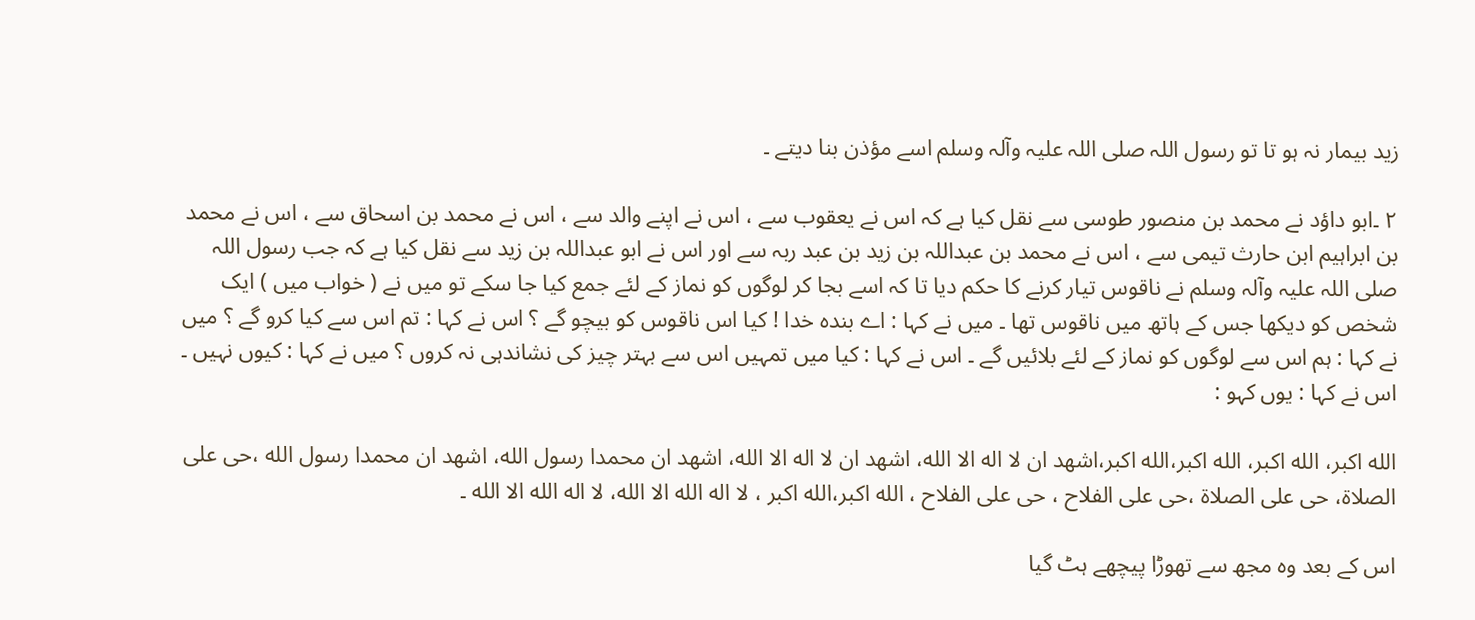زید بیمار نہ ہو تا تو رسول اللہ صلی اللہ علیہ وآلہ وسلم اسے مؤذن بنا دیتے ۔

۲ ۔ابو داؤد نے محمد بن منصور طوسی سے نقل کیا ہے کہ اس نے یعقوب سے ، اس نے اپنے والد سے ، اس نے محمد بن اسحاق سے ، اس نے محمد بن ابراہیم ابن حارث تیمی سے ، اس نے محمد بن عبداللہ بن زید بن عبد ربہ سے اور اس نے ابو عبداللہ بن زید سے نقل کیا ہے کہ جب رسول اللہ صلی اللہ علیہ وآلہ وسلم نے ناقوس تیار کرنے کا حکم دیا تا کہ اسے بجا کر لوگوں کو نماز کے لئے جمع کیا جا سکے تو میں نے ( خواب میں ) ایک شخص کو دیکھا جس کے ہاتھ میں ناقوس تھا ۔ میں نے کہا : اے بندہ خدا ! کیا اس ناقوس کو بیچو گے ؟ اس نے کہا : تم اس سے کیا کرو گے ؟ میں نے کہا : ہم اس سے لوگوں کو نماز کے لئے بلائیں گے ۔ اس نے کہا : کیا میں تمہیں اس سے بہتر چیز کی نشاندہی نہ کروں ؟ میں نے کہا : کیوں نہیں ۔ اس نے کہا : یوں کہو :

الله اکبر، الله اکبر، الله اکبر،الله اکبر،اشهد ان لا اله الا الله، اشهد ان لا اله الا الله، اشهد ان محمدا رسول الله، اشهد ان محمدا رسول الله ،حی علی الصلاة، حی علی الصلاة ،حی علی الفلاح ، حی علی الفلاح ، الله اکبر،الله اکبر ، لا اله الله الا الله، لا اله الله الا الله ۔

اس کے بعد وہ مجھ سے تھوڑا پیچھے ہٹ گیا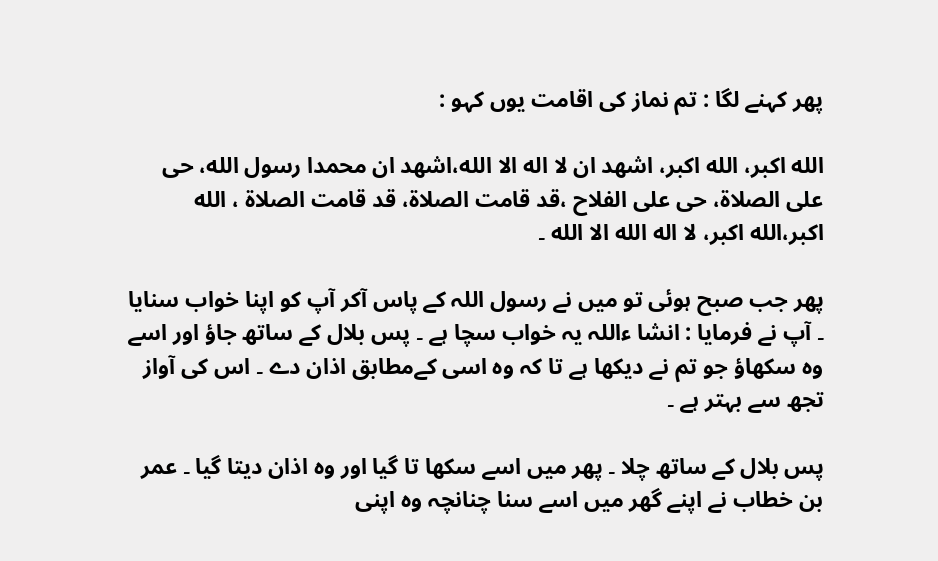پھر کہنے لگا : تم نماز کی اقامت یوں کہو :

الله اکبر، الله اکبر، اشهد ان لا اله الا الله،اشهد ان محمدا رسول الله، حی علی الصلاة، حی علی الفلاح ،قد قامت الصلاة، قد قامت الصلاة ، الله اکبر،الله اکبر، لا اله الله الا الله ۔

پھر جب صبح ہوئی تو میں نے رسول اللہ کے پاس آکر آپ کو اپنا خواب سنایا ۔ آپ نے فرمایا : انشا ءاللہ یہ خواب سچا ہے ۔ پس بلال کے ساتھ جاؤ اور اسے وہ سکھاؤ جو تم نے دیکھا ہے تا کہ وہ اسی کےمطابق اذان دے ۔ اس کی آواز تجھ سے بہتر ہے ۔

پس بلال کے ساتھ چلا ۔ پھر میں اسے سکھا تا گیا اور وہ اذان دیتا گیا ۔ عمر بن خطاب نے اپنے گھر میں اسے سنا چنانچہ وہ اپنی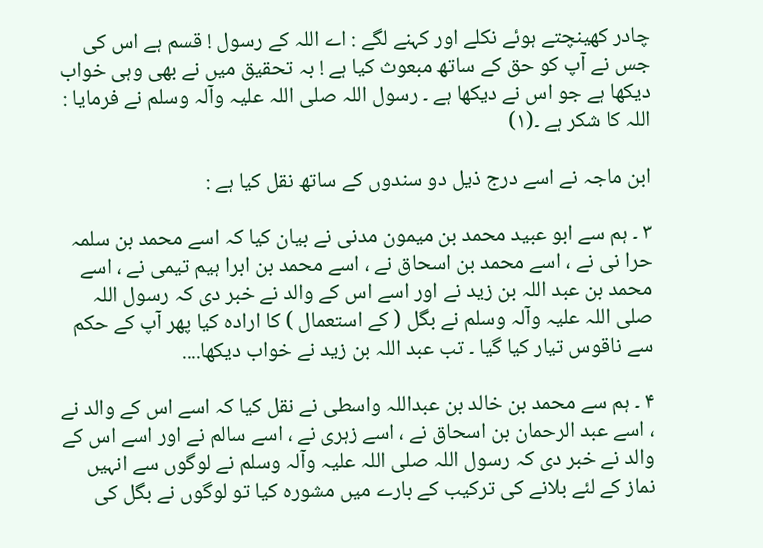چادر کھینچتے ہوئے نکلے اور کہنے لگے : اے اللہ کے رسول ! قسم ہے اس کی جس نے آپ کو حق کے ساتھ مبعوث کیا ہے ! بہ تحقیق میں نے بھی وہی خواب دیکھا ہے جو اس نے دیکھا ہے ۔ رسول اللہ صلی اللہ علیہ وآلہ وسلم نے فرمایا : اللہ کا شکر ہے ۔(۱)

ابن ماجہ نے اسے درج ذیل دو سندوں کے ساتھ نقل کیا ہے :

۳ ۔ ہم سے ابو عبید محمد بن میمون مدنی نے بیان کیا کہ اسے محمد بن سلمہ حرا نی نے ، اسے محمد بن اسحاق نے ، اسے محمد بن ابرا ہیم تیمی نے ، اسے محمد بن عبد اللہ بن زید نے اور اسے اس کے والد نے خبر دی کہ رسول اللہ صلی اللہ علیہ وآلہ وسلم نے بگل ( کے استعمال ) کا ارادہ کیا پھر آپ کے حکم سے ناقوس تیار کیا گیا ۔ تب عبد اللہ بن زید نے خواب دیکھا....

۴ ۔ ہم سے محمد بن خالد بن عبداللہ واسطی نے نقل کیا کہ اسے اس کے والد نے ، اسے عبد الرحمان بن اسحاق نے ، اسے زہری نے ، اسے سالم نے اور اسے اس کے والد نے خبر دی کہ رسول اللہ صلی اللہ علیہ وآلہ وسلم نے لوگوں سے انہیں نماز کے لئے بلانے کی ترکیب کے بارے میں مشورہ کیا تو لوگوں نے بگل کی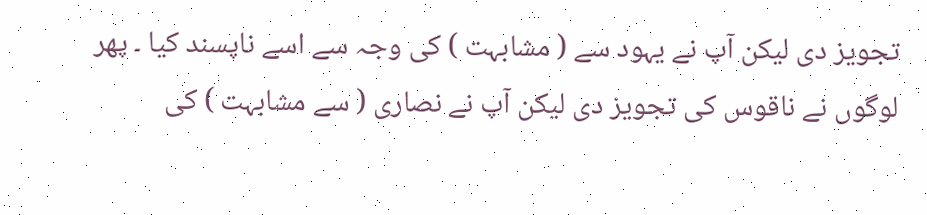تجویز دی لیکن آپ نے یہود سے ( مشابہت ) کی وجہ سے اسے ناپسند کیا ۔ پھر لوگوں نے ناقوس کی تجویز دی لیکن آپ نے نصاری ( سے مشابہت ) کی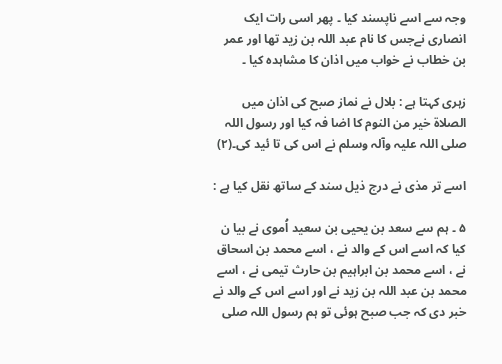وجہ سے اسے ناپسند کیا ۔ پھر اسی رات ایک انصاری نےجس کا نام عبد اللہ بن زید تھا اور عمر بن خطاب نے خواب میں اذان کا مشاہدہ کیا ۔

زہری کہتا ہے : بلال نے نماز صبح کی اذان میں الصلاة خیر من النوم کا اضا فہ کیا اور رسول اللہ صلی اللہ علیہ وآلہ وسلم نے اس کی تا ئید کی۔(۲)

اسے تر مذی نے درج ذیل سند کے ساتھ نقل کیا ہے :

۵ ۔ ہم سے سعد بن یحیی بن سعید اُموی نے بیا ن کیا کہ اسے اس کے والد نے ، اسے محمد بن اسحاق نے ، اسے محمد بن ابراہیم بن حارث تیمی نے ، اسے محمد بن عبد اللہ بن زید نے اور اسے اس کے والد نے خبر دی کہ جب صبح ہوئی تو ہم رسول اللہ صلی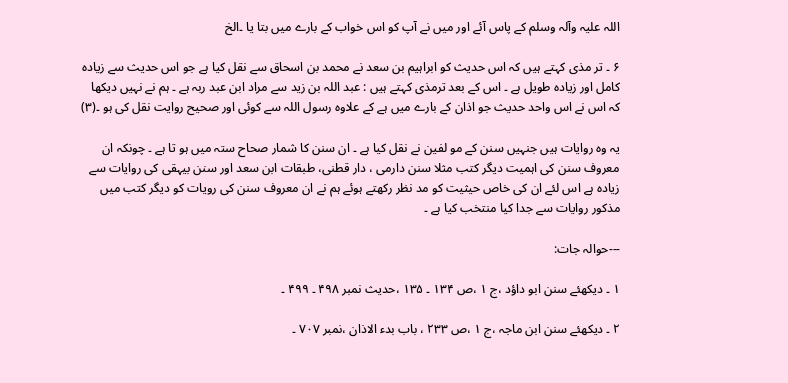اللہ علیہ وآلہ وسلم کے پاس آئے اور میں نے آپ کو اس خواب کے بارے میں بتا یا ۔الخ

۶ ۔ تر مذی کہتے ہیں کہ اس حدیث کو ابراہیم بن سعد نے محمد بن اسحاق سے نقل کیا ہے جو اس حدیث سے زیادہ کامل اور زیادہ طویل ہے ۔ اس کے بعد ترمذی کہتے ہیں : عبد اللہ بن زید سے مراد ابن عبد ربہ ہے ۔ ہم نے نہیں دیکھا کہ اس نے اس واحد حدیث جو اذان کے بارے میں ہے کے علاوہ رسول اللہ سے کوئی اور صحیح روایت نقل کی ہو ۔(۳)

یہ وہ روایات ہیں جنہیں سنن کے مو لفین نے نقل کیا ہے ۔ ان سنن کا شمار صحاح ستہ میں ہو تا ہے ۔ چونکہ ان معروف سنن کی اہمیت دیگر کتب مثلا سنن دارمی ، دار قطنی، طبقات ابن سعد اور سنن بیہقی کی روایات سے زیادہ ہے اس لئے ان کی خاص حیثیت کو مد نظر رکھتے ہوئے ہم نے ان معروف سنن کی رویات کو دیگر کتب میں مذکور روایات سے جدا کیا منتخب کیا ہے ۔

---حوالہ جات:

۱ ۔ دیکھئے سنن ابو داؤد ،ج ۱ ،ص ۱۳۴ ۔ ۱۳۵ ،حدیث نمبر ۴۹۸ ۔ ۴۹۹ ۔

۲ ۔ دیکھئے سنن ابن ماجہ ،ج ۱ ،ص ۲۳۳ ، باب بدء الاذان ،نمبر ۷۰۷ ۔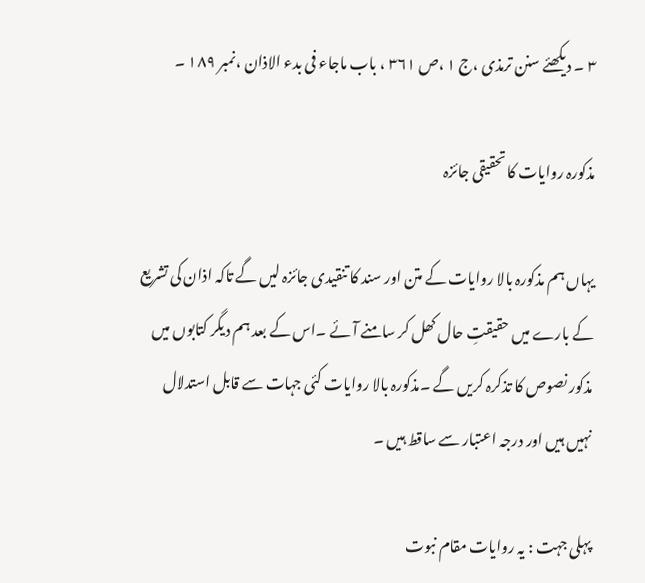۳ ۔ دیکھئے سنن ترمذی ،ج ۱ ،ص ۳۶۱ ، باب ماجاء فی بدء الاذان ،نمبر ۱۸۹ ۔

مذکورہ روایات کا تحقیقی جائزہ

یہاں ہم مذکورہ بالا روایات کے متن اور سند کا تنقیدی جائزہ لیں گے تاکہ اذان کی تشریع کے بارے میں حقیقتِ حال کھل کر سامنے آئے ۔اس کے بعد ہم دیگر کتابوں میں مذکور نصوص کا تذکرہ کریں گے ۔مذکورہ بالا روایات کئی جہات سے قابل استدلال نہیں ہیں اور درجہ اعتبار سے ساقط ہیں ۔

پہلی جہت : یہ روایات مقام نبوت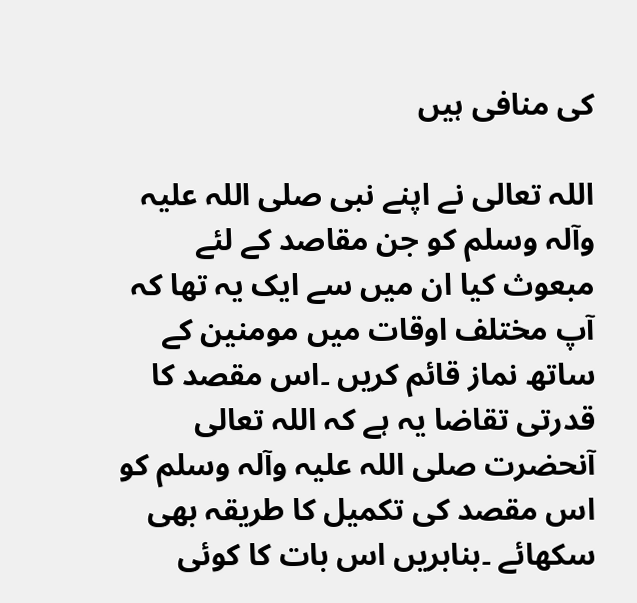کی منافی ہیں

اللہ تعالی نے اپنے نبی صلی اللہ علیہ وآلہ وسلم کو جن مقاصد کے لئے مبعوث کیا ان میں سے ایک یہ تھا کہ آپ مختلف اوقات میں مومنین کے ساتھ نماز قائم کریں ۔اس مقصد کا قدرتی تقاضا یہ ہے کہ اللہ تعالی آنحضرت صلی اللہ علیہ وآلہ وسلم کو اس مقصد کی تکمیل کا طریقہ بھی سکھائے ۔بنابریں اس بات کا کوئی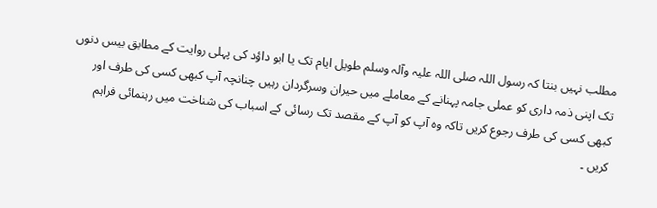مطلب نہیں بنتا کہ رسول اللہ صلی اللہ علیہ وآلہ وسلم طویل ایام تک یا ابو داؤد کی پہلی روایت کے مطابق بیس دنوں تک اپنی ذمہ داری کو عملی جامہ پہنانے کے معاملے میں حیران وسرگردان رہیں چنانچہ آپ کبھی کسی کی طرف اور کبھی کسی کی طرف رجوع کریں تاکہ وہ آپ کو آپ کے مقصد تک رسائی کے اسباب کی شناخت میں رہنمائی فراہم کریں ۔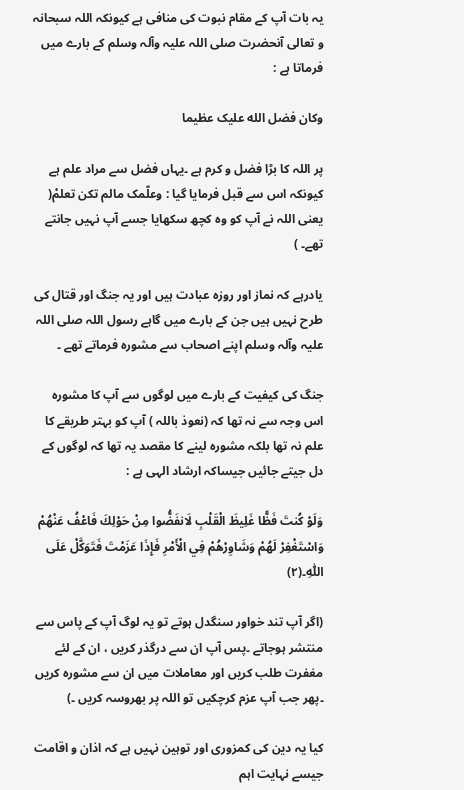یہ بات آپ کے مقام نبوت کی منافی ہے کیونکہ اللہ سبحانہ و تعالی آنحضرت صلی اللہ علیہ وآلہ وسلم کے بارے میں فرماتا ہے :

وکان فضل الله علیک عظیما

پر اللہ کا بڑا فضل و کرم ہے ۔یہاں فضل سے مراد علم ہے کیونکہ اس سے قبل فرمایا گیا : وعلّمک مالم تکن تعلمْ( یعنی اللہ نے آپ کو وہ کچھ سکھایا جسے آپ نہیں جانتے تھے۔ )

یادرہے کہ نماز اور روزہ عبادت ہیں اور یہ جنگ اور قتال کی طرح نہیں ہیں جن کے بارے میں گاہے رسول اللہ صلی اللہ علیہ وآلہ وسلم اپنے اصحاب سے مشورہ فرماتے تھے ۔

جنگ کی کیفیت کے بارے میں لوگوں سے آپ کا مشورہ اس وجہ سے نہ تھا کہ (نعوذ باللہ ) آپ کو بہتر طریقے کا علم نہ تھا بلکہ مشورہ لینے کا مقصد یہ تھا کہ لوگوں کے دل جیتے جائیں جیساکہ ارشاد الہی ہے :

وَلَوْ كُنتَ فَظًّا غَلِيظَ الْقَلْبِ لَانفَضُّوا مِنْ حَوْلِكَ فَاعْفُ عَنْهُمْ وَاسْتَغْفِرْ لَهُمْ وَشَاوِرْهُمْ فِي الْأَمْرِ فَإِذَا عَزَمْتَ فَتَوَكَّلْ عَلَى اللّٰهِ۔(۲)

(اگر آپ تند خواور سنگدل ہوتے تو یہ لوگ آپ کے پاس سے منتشر ہوجاتے ۔پس آپ ان سے درگذر کریں ، ان کے لئے مغفرت طلب کریں اور معاملات میں ان سے مشورہ کریں ۔پھر جب آپ عزم کرچکیں تو اللہ پر بھروسہ کریں ۔)

کیا یہ دین کی کمزوری اور توہین نہیں ہے کہ اذان و اقامت جیسے نہایت اہم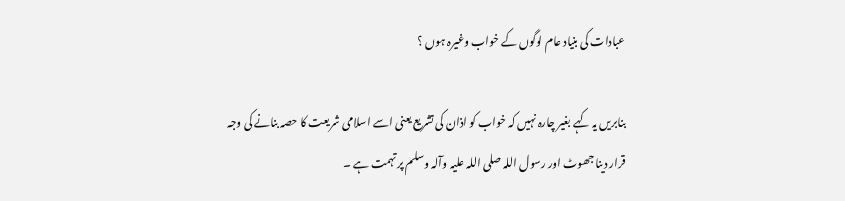عبادات کی بنیاد عام لوگوں کے خواب وغیرہ ہوں ؟

بنابریں یہ کہے بغیر چارہ نہیں کہ خواب کو اذان کی تشریع یعنی اسے اسلامی شریعت کا حصہ بنانے کی وجہ قرار دینا جھوٹ اور رسول اللہ صلی اللہ علیہ وآلہ وسلم پر تہمت ہے ۔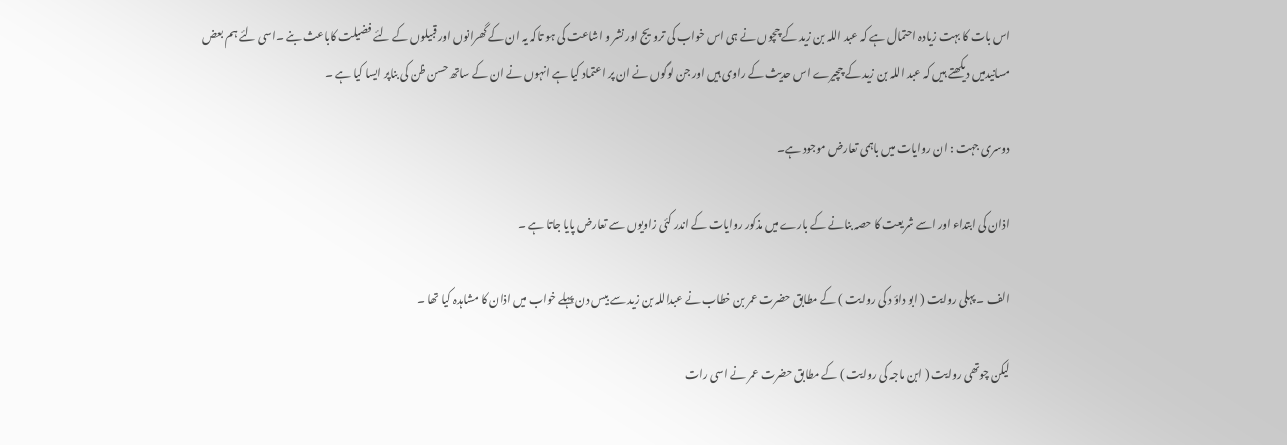اس بات کا بہت زیادہ احتمال ہے کہ عبد اللہ بن زید کے چچوں نے ہی اس خواب کی ترویج اور نشر و اشاعت کی ہو تاکہ یہ ان کے گھرانوں اور قبیلوں کے لئے فضیلت کاباعث بنے ۔اسی لئے ہم بعض مسانیدمیں دیکھتے ہیں کہ عبد اللہ بن زید کے چچیرے اس حدیث کے راوی ہیں اور جن لوگوں نے ان پر اعتماد کیا ہے انہوں نے ان کے ساتھ حسن ظن کی بناپر ایسا کیا ہے ۔

دوسری جہت : ان روایات میں باہمی تعارض موجود ہے۔

اذان کی ابتداء اور اسے شریعت کا حصہ بنانے کے بارے میں مذکور روایات کے اندر کئی زاویوں سے تعارض پایا جاتا ہے ۔

الف ۔ پہلی روایت ( ابو داؤ د کی روایت ) کے مطابق حضرت عمر بن خطاب نے عبداللہ بن زید سے بیس دن پہلے خواب میں اذان کا مشاہدہ کیا تھا ۔

لیکن چوتھی روایت ( ابن ماجہ کی روایت ) کے مطابق حضرت عمر نے اسی رات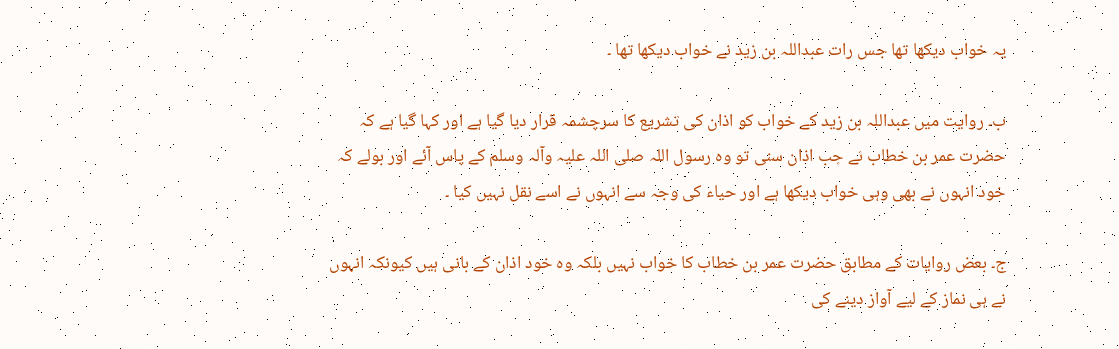یہ خواب دیکھا تھا جس رات عبداللہ بن زید نے خواب دیکھا تھا ۔

ب۔ روایت میں عبداللہ بن زید کے خواب کو اذان کی تشریع کا سرچشمہ قرار دیا گیا ہے اور کہا گیا ہے کہ حضرت عمر بن خطاب نے جب اذان سنی تو وہ رسول اللہ صلی اللہ علیہ وآلہ وسلم کے پاس آئے اور بولے کہ خود انہوں نے بھی وہی خواب دیکھا ہے اور حیاء کی وجہ سے انہوں نے اسے نقل نہیں کیا ۔

ج۔ بعض روایات کے مطابق حضرت عمر بن خطاب کا خواب نہیں بلکہ وہ خود اذان کے بانی ہیں کیونکہ انہوں نے ہی نماز کے لیے آواز دینے کی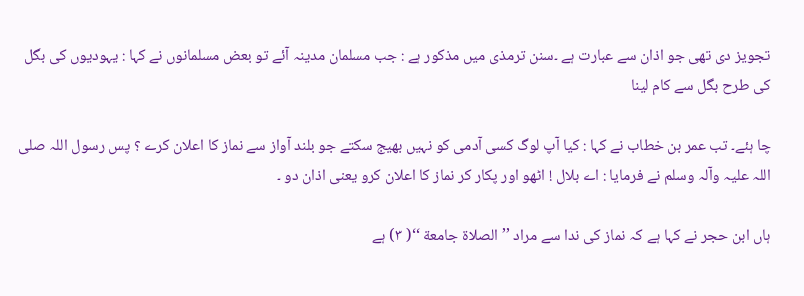تجویز دی تھی جو اذان سے عبارت ہے ۔سنن ترمذی میں مذکور ہے : جب مسلمان مدینہ آئے تو بعض مسلمانوں نے کہا : یہودیوں کی بگل کی طرح بگل سے کام لینا

چا ہئے۔ تب عمر بن خطاب نے کہا : کیا آپ لوگ کسی آدمی کو نہیں بھیج سکتے جو بلند آواز سے نماز کا اعلان کرے ؟ پس رسول اللہ صلی اللہ علیہ وآلہ وسلم نے فرمایا : اے بلال ! اٹھو اور پکار کر نماز کا اعلان کرو یعنی اذان دو ۔

ہاں ابن حجر نے کہا ہے کہ نماز کی ندا سے مراد ’’ الصلاة جامعة ‘‘( ۳) ہے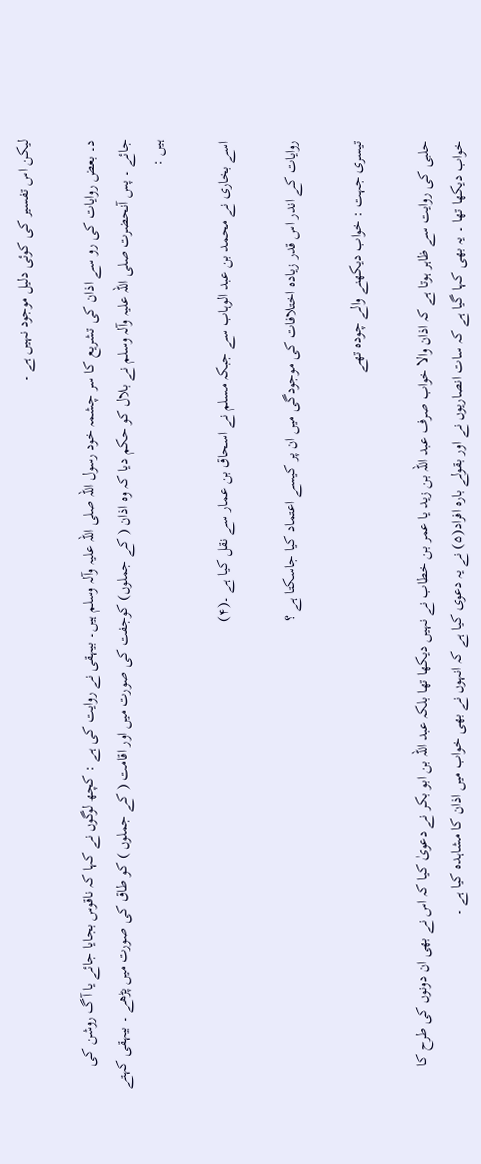لیکن اس تفسیر کی کوئی دلیل موجود نہیں ہے ۔

د۔ بعض روایات کی رو سے اذان کی تشریع کا سر چشمہ خود رسول اللہ صلی اللہ علیہ وآلہ وسلم ہیں۔ بیہقی نے روایت کی ہے : کچھ لوگوں نے کہا کہ ناقوس بجایا جائے یا آگ روشن کی جائے ۔ پس آنحضرت صلی اللہ علیہ وآلہ وسلم نے بلال کو حکم دیا کہ وہ اذان ( کے جملوں) کوجفت کی صورت میں اور اقامت ( کے جملوں ) کو طاق کی صورت میں پڑھے ۔ بیہقی کہتے ہیں :

اسے بخاری نے محمد بن عبد الوہاب سے جبکہ مسلم نے اسحاق بن عمار سے نقل کیا ہے ۔(۴)

روایات کے اندر اس قدر زیادہ اختلافات کی موجودگی میں ان پر کیسے اعتماد کیا جاسکتا ہے ؟

تیسری جہت : خواب دیکھنے والے چودہ تھے

حلبی کی روایت سے ظاہر ہوتا ہے کہ اذان والا خواب صرف عبد اللہ بن زید یا عمر بن خطاب نے نہیں دیکھا تھا بلکہ عبد اللہ بن ابو بکر نے دعویٰ کیا کہ اس نے بھی ان دونوں کی طرح کا خواب دیکھا تھا ۔ یہ بھی کہا گیا ہے کہ سات انصاریوں نے اور بقولے بارہ افراد(۵) نے یہ دعوی کیا ہے کہ انہوں نے بھی خواب میں اذان کا مشاہدہ کیا ہے ۔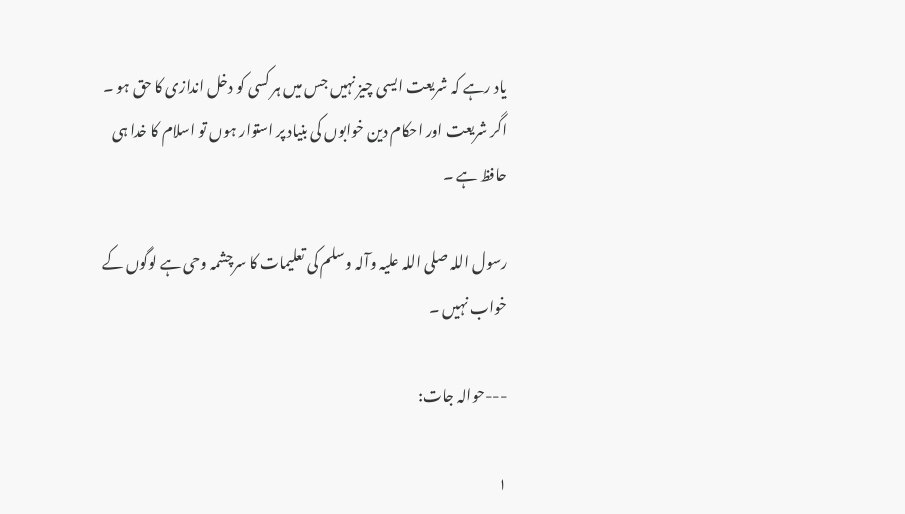یاد رہے کہ شریعت ایسی چیز نہیں جس میں ہر کسی کو دخل اندازی کا حق ہو ۔ اگر شریعت اور احکام دین خوابوں کی بنیاد پر استوار ہوں تو اسلام کا خدا ہی حافظ ہے ۔

رسول اللہ صلی اللہ علیہ وآلہ وسلم کی تعلیمات کا سرچشمہ وحی ہے لوگوں کے خواب نہیں ۔

---حوالہ جات:

۱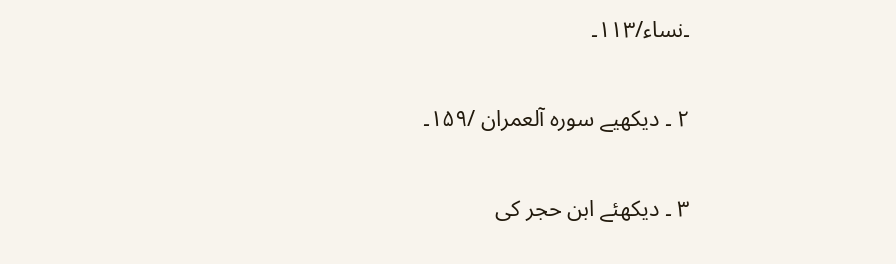۔نساء/۱۱۳۔

۲ ۔ دیکھیے سورہ آلعمران /۱۵۹۔

۳ ۔ دیکھئے ابن حجر کی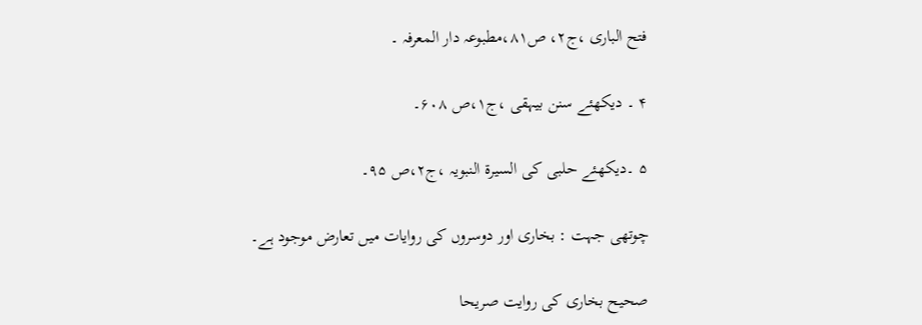فتح الباری ،ج۲، ص۸۱،مطبوعہ دار المعرفہ ۔

۴ ۔ دیکھئے سنن بیہقی ،ج۱،ص ۶۰۸۔

۵ ۔دیکھئے حلبی کی السیرة النبویہ ،ج۲،ص ۹۵۔

چوتھی جہت : بخاری اور دوسروں کی روایات میں تعارض موجود ہے۔

صحیح بخاری کی روایت صریحا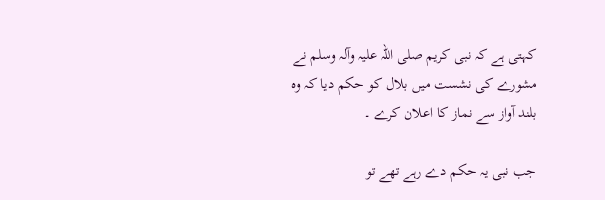کہتی ہے کہ نبی کریم صلی اللہ علیہ وآلہ وسلم نے مشورے کی نشست میں بلال کو حکم دیا کہ وہ بلند آواز سے نماز کا اعلان کرے ۔

جب نبی یہ حکم دے رہے تھے تو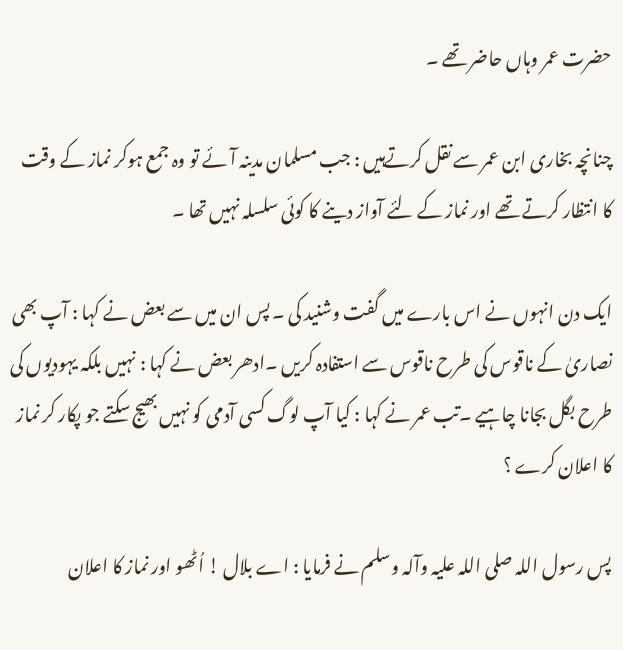حضرت عمر وہاں حاضر تھے ۔

چنانچہ بخاری ابن عمر سے نقل کرتےہیں : جب مسلمان مدینہ آئے تو وہ جمع ہوکر نماز کے وقت کا انتظار کرتے تھے اور نماز کے لئے آواز دینے کا کوئی سلسلہ نہیں تھا ۔

ایک دن انہوں نے اس بارے میں گفت وشنید کی ۔ پس ان میں سے بعض نے کہا : آپ بھی نصاریٰ کے ناقوس کی طرح ناقوس سے استفادہ کریں ۔ادھر بعض نے کہا : نہیں بلکہ یہودیوں کی طرح بگل بجانا چاہیے ۔تب عمر نے کہا : کیا آپ لوگ کسی آدمی کو نہیں بھیج سکتے جو پکار کر نماز کا اعلان کرے ؟

پس رسول اللہ صلی اللہ علیہ وآلہ وسلم نے فرمایا : اے بلال ! اُٹھو اور نماز کا اعلان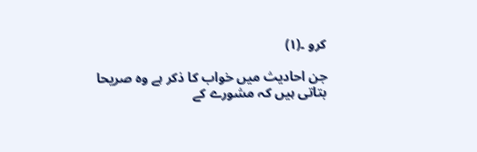کرو ۔(۱)

جن احادیث میں خواب کا ذکر ہے وہ صریحا بتاتی ہیں کہ مشورے کے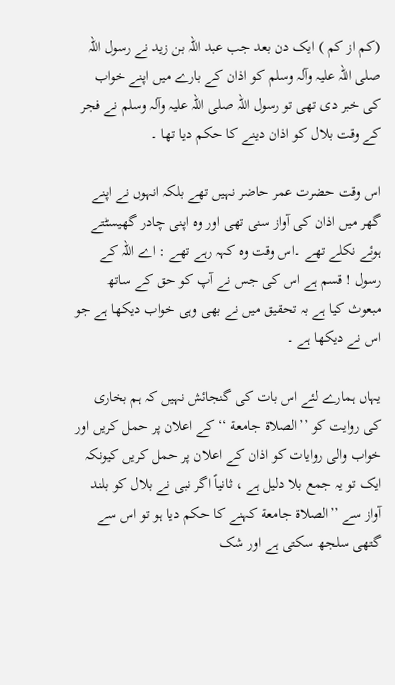(کم از کم ) ایک دن بعد جب عبد اللہ بن زید نے رسول اللہ صلی اللہ علیہ وآلہ وسلم کو اذان کے بارے میں اپنے خواب کی خبر دی تھی تو رسول اللہ صلی اللہ علیہ وآلہ وسلم نے فجر کے وقت بلال کو اذان دینے کا حکم دیا تھا ۔

اس وقت حضرت عمر حاضر نہیں تھے بلکہ انہوں نے اپنے گھر میں اذان کی آواز سنی تھی اور وہ اپنی چادر گھیسٹتے ہوئے نکلے تھے ۔اس وقت وہ کہہ رہے تھے : اے اللہ کے رسول ! قسم ہے اس کی جس نے آپ کو حق کے ساتھ مبعوث کیا ہے بہ تحقیق میں نے بھی وہی خواب دیکھا ہے جو اس نے دیکھا ہے ۔

یہاں ہمارے لئے اس بات کی گنجائش نہیں کہ ہم بخاری کی روایت کو ’’الصلاة جامعة ‘‘ کے اعلان پر حمل کریں اور خواب والی روایات کو اذان کے اعلان پر حمل کریں کیونکہ ایک تو یہ جمع بلا دلیل ہے ، ثانیاً اگر نبی نے بلال کو بلند آواز سے ’’الصلاة جامعة کہنے کا حکم دیا ہو تو اس سے گتھی سلجھ سکتی ہے اور شک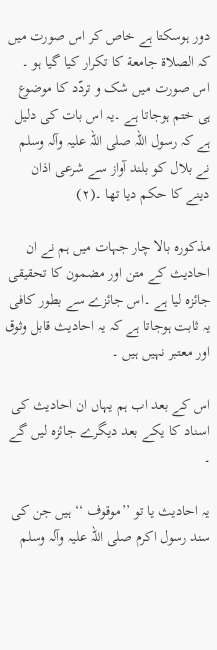دور ہوسکتا ہے خاص کر اس صورت میں کہ الصلاة جامعة کا تکرار کیا گیا ہو ۔ اس صورت میں شک و تردّد کا موضوع ہی ختم ہوجاتا ہے ۔یہ اس بات کی دلیل ہے کہ رسول اللہ صلی اللہ علیہ وآلہ وسلم نے بلال کو بلند آواز سے شرعی اذان دینے کا حکم دیا تھا ۔(۲)

مذکورہ بالا چار جہات میں ہم نے ان احادیث کے متن اور مضمون کا تحقیقی جائزہ لیا ہے ۔اس جائزے سے بطور کافی یہ ثابت ہوجاتا ہے کہ یہ احادیث قابل وثوق اور معتبر نہیں ہیں ۔

اس کے بعد اب ہم یہاں ان احادیث کی اسناد کا یکے بعد دیگرے جائزہ لیں گے ۔

یہ احادیث یا تو ’’موقوف ‘‘ ہیں جن کی سند رسول اکرم صلی اللہ علیہ وآلہ وسلم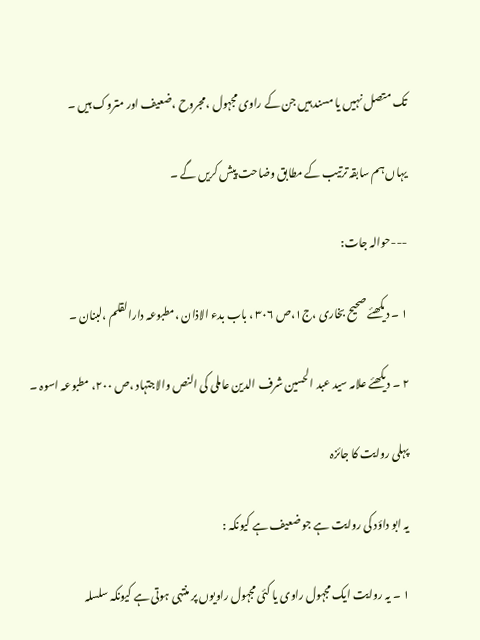تک متصل نہیں یا مسند ہیں جن کے راوی مجہول ،مجروح ،ضعیف اور متروک ہیں ۔

یہاں ہم سابقہ ترتیب کے مطابق وضاحت پیش کریں گے ۔

---حوالہ جات:

۱ ۔ دیکھئے صحیح بخاری ،ج۱،ص ۳۰۶ ، باب بدء الاذان ،مطبوعہ دارالقلم ،لبنان ۔

۲ ۔ دیکھئے علامہ سید عبد الحسین شرف الدین عاملی کی النص والاجتہاد ،ص ۲۰۰، مطبوعہ اسوہ ۔

پہلی روایت کا جائزہ

یہ ابو داؤد کی روایت ہے جو ضعیف ہے کیونکہ :

۱ ۔ یہ روایت ایک مجہول راوی یا کئی مجہول راویوں پر منتہی ہوتی ہے کیونکہ سلسلہ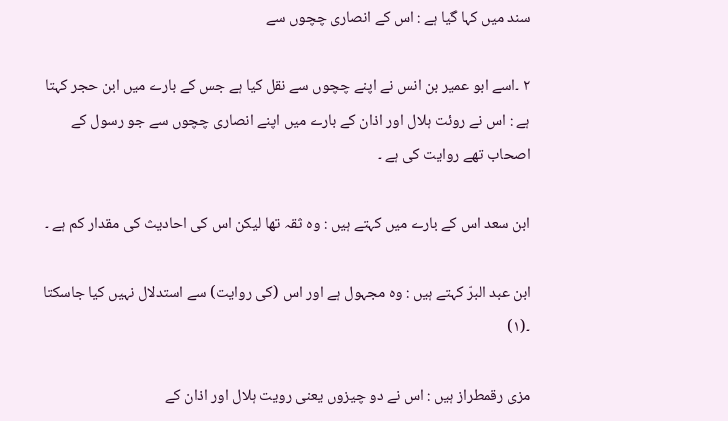سند میں کہا گیا ہے : اس کے انصاری چچوں سے

۲ ۔اسے ابو عمیر بن انس نے اپنے چچوں سے نقل کیا ہے جس کے بارے میں ابن حجر کہتا ہے : اس نے روئت ہلال اور اذان کے بارے میں اپنے انصاری چچوں سے جو رسول کے اصحاب تھے روایت کی ہے ۔

ابن سعد اس کے بارے میں کہتے ہیں : وہ ثقہ تھا لیکن اس کی احادیث کی مقدار کم ہے ۔

ابن عبد البرّ کہتے ہیں : وہ مجہول ہے اور اس (کی روایت) سے استدلال نہیں کیا جاسکتا ۔(۱)

مزی رقمطراز ہیں : اس نے دو چیزوں یعنی رویت ہلال اور اذان کے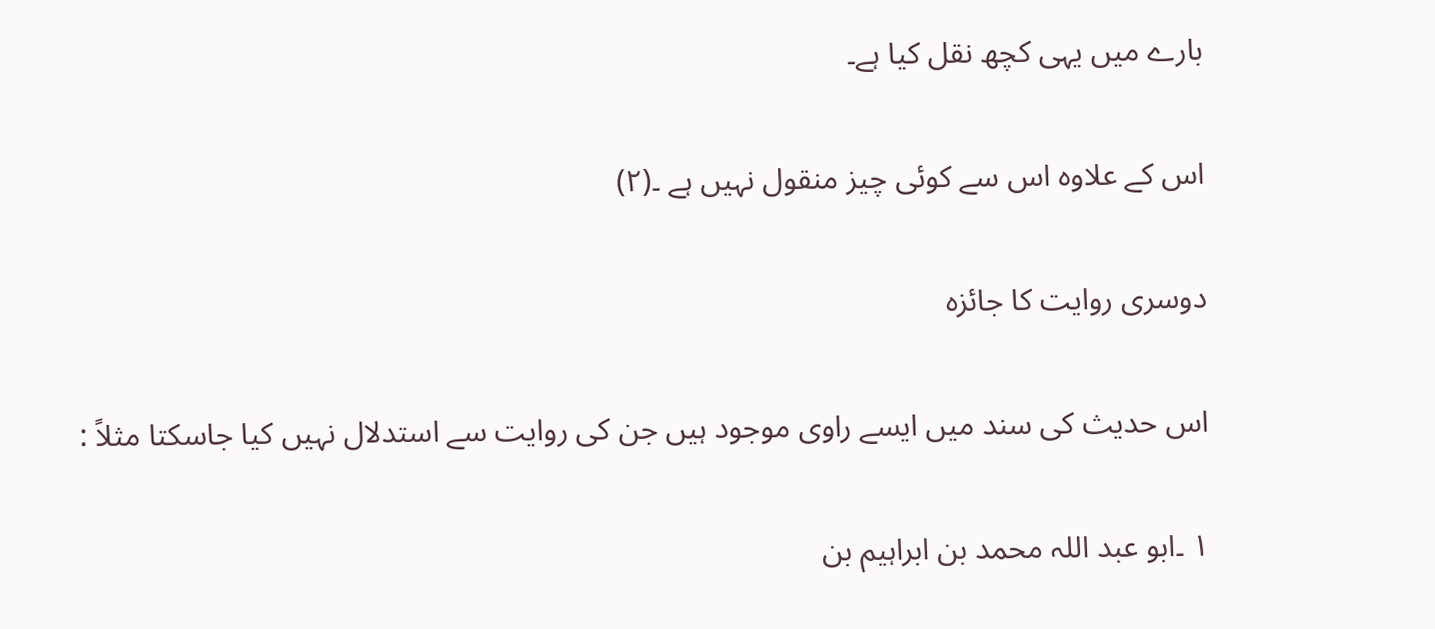بارے میں یہی کچھ نقل کیا ہے۔

اس کے علاوہ اس سے کوئی چیز منقول نہیں ہے ۔(۲)

دوسری روایت کا جائزہ

اس حدیث کی سند میں ایسے راوی موجود ہیں جن کی روایت سے استدلال نہیں کیا جاسکتا مثلاً :

۱ ۔ابو عبد اللہ محمد بن ابراہیم بن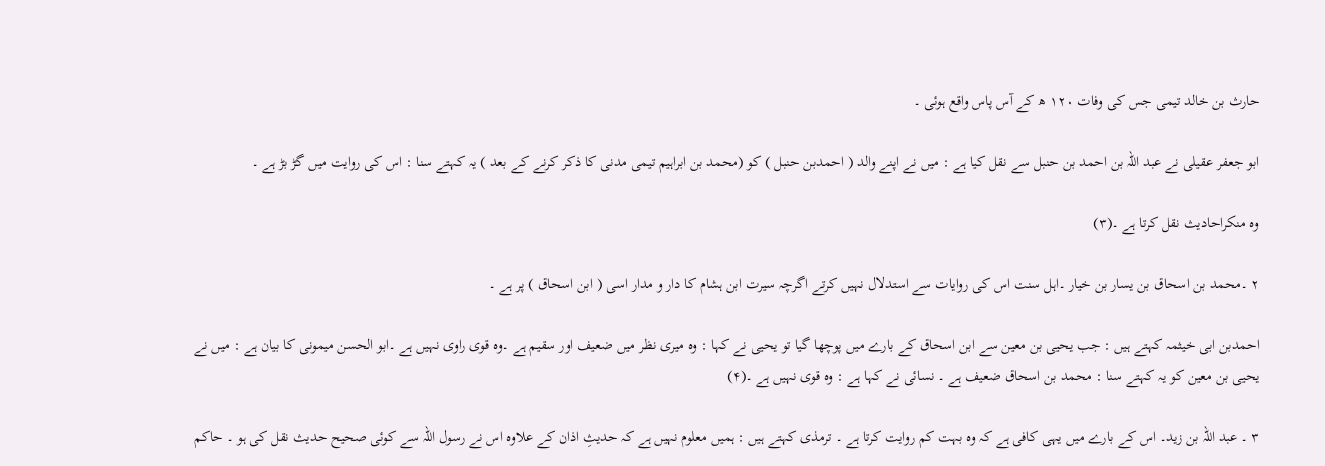حارث بن خالد تیمی جس کی وفات ۱۲۰ ھ کے آس پاس واقع ہوئی ۔

ابو جعفر عقیلی نے عبد اللہ بن احمد بن حنبل سے نقل کیا ہے : میں نے اپنے والد ( احمدبن حنبل ) کو (محمد بن ابراہیم تیمی مدنی کا ذکر کرنے کے بعد ) یہ کہتے سنا : اس کی روایت میں گڑ بڑ ہے ۔

وہ منکراحادیث نقل کرتا ہے ۔(۳)

۲ ۔محمد بن اسحاق بن یسار بن خیار ۔اہل سنت اس کی روایات سے استدلال نہیں کرتے اگرچہ سیرت ابن ہشام کا دار و مدار اسی ( ابن اسحاق ) پر ہے ۔

احمدبن ابی خیثمہ کہتے ہیں : جب یحیی بن معین سے ابن اسحاق کے بارے میں پوچھا گیا تو یحیی نے کہا : وہ میری نظر میں ضعیف اور سقیم ہے ۔وہ قوی راوی نہیں ہے ۔ابو الحسن میمونی کا بیان ہے : میں نے یحیی بن معین کو یہ کہتے سنا : محمد بن اسحاق ضعیف ہے ۔ نسائی نے کہا ہے : وہ قوی نہیں ہے ۔(۴)

۳ ۔ عبد اللہ بن زید۔ اس کے بارے میں یہی کافی ہے کہ وہ بہت کم روایت کرتا ہے ۔ ترمذی کہتے ہیں : ہمیں معلوم نہیں ہے کہ حدیثِ اذان کے علاوہ اس نے رسول اللہ سے کوئی صحیح حدیث نقل کی ہو ۔ حاکم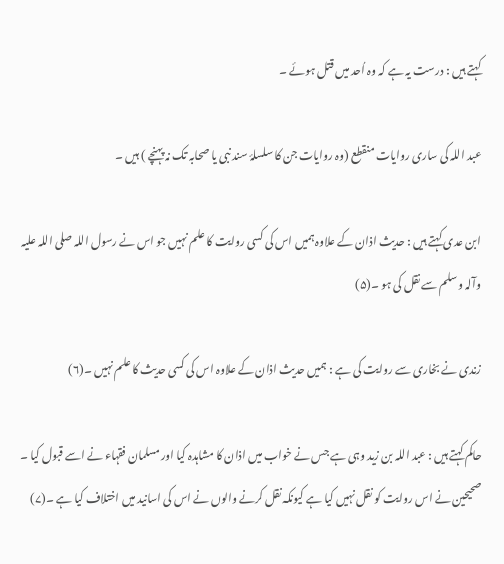کہتے ہیں : درست یہ ہے کہ وہ اُحد میں قتل ہوئے ۔

عبد اللہ کی ساری روایات منقطع (وہ روایات جن کا سلسلۂ سند نبی یا صحابہ تک نہ پہنچے ) ہیں ۔

ابن عدی کہتے ہیں : حدیث اذان کے علاوہ ہمیں اس کی کسی روایت کا علم نہیں جو اس نے رسول اللہ صلی اللہ علیہ وآلہ وسلم سے نقل کی ہو ۔(۵)

زندی نے بخاری سے روایت کی ہے : ہمیں حدیث اذان کے علاوہ اس کی کسی حدیث کا علم نہیں ۔(۶)

حاکم کہتے ہیں : عبد اللہ بن زید وہی ہے جس نے خواب میں اذان کا مشاہدہ کیا اور مسلمان فقہاء نے اسے قبول کیا ۔ صحیحین نے اس روایت کو نقل نہیں کیا ہے کیونکہ نقل کرنے والوں نے اس کی اسانید میں اختلاف کیا ہے ۔(۷)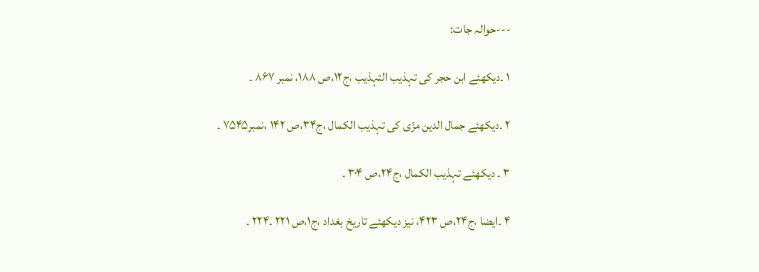---حوالہ جات:

۱ ۔دیکھئے ابن حجر کی تہذیب التہذیب ،ج۱۲،ص ۱۸۸، نمبر ۸۶۷ ۔

۲ ۔دیکھئے جمال الدین مزّی کی تہذیب الکمال ،ج۳۴،ص ۱۴۲ ،نمبر۷۵۴۵ ۔

۳ ۔ دیکھئے تہذیب الکمال ،ج۲۴،ص ۳۰۴ ۔

۴ ۔ایضا ،ج۲۴،ص ۴۲۳، نیز دیکھئے تاریخ بغداد ،ج۱،ص ۲۲۱ ۔۲۲۴ ۔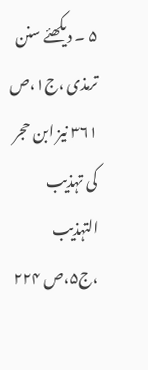۵ ۔ دیکھئے سنن ترمذی ،ج۱،ص ۳۶۱ نیز ابن حجر کی تہذیب التہذیب ،ج۵،ص ۲۲۴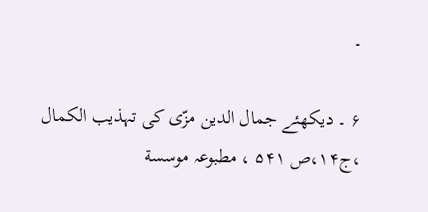۔

۶ ۔ دیکھئے جمال الدین مزّی کی تہذیب الکمال ،ج۱۴،ص ۵۴۱ ، مطبوعہ موسسة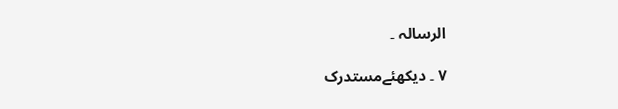الرسالہ ۔

۷ ۔ دیکھئےمستدرک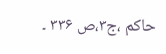حاکم ،ج۳،ص ۳۳۶ ۔